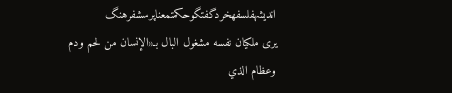اندیشهفلسفهخردگفتگوحکمتمعناپرسشفرهنگ
يرى ملكيان نفسه مشغول البال بـ«الإنسان من لحم ودم وعظام الذي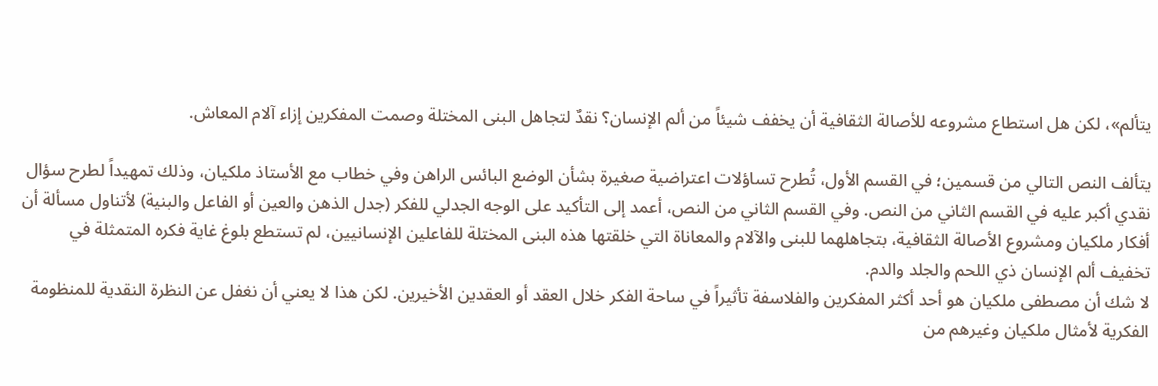يتألم»، لكن هل استطاع مشروعه للأصالة الثقافية أن يخفف شيئاً من ألم الإنسان؟ نقدٌ لتجاهل البنى المختلة وصمت المفكرين إزاء آلام المعاش.

يتألف النص التالي من قسمين؛ في القسم الأول، تُطرح تساؤلات اعتراضية صغيرة بشأن الوضع البائس الراهن وفي خطاب مع الأستاذ ملكيان، وذلك تمهيداً لطرح سؤال نقدي أكبر عليه في القسم الثاني من النص. وفي القسم الثاني من النص، أعمد إلى التأكيد على الوجه الجدلي للفكر (جدل الذهن والعين أو الفاعل والبنية) لأتناول مسألة أن أفكار ملكيان ومشروع الأصالة الثقافية، بتجاهلهما للبنى والآلام والمعاناة التي خلقتها هذه البنى المختلة للفاعلين الإنسانيين، لم تستطع بلوغ غاية فكره المتمثلة في تخفيف ألم الإنسان ذي اللحم والجلد والدم.
لا شك أن مصطفى ملكيان هو أحد أكثر المفكرين والفلاسفة تأثيراً في ساحة الفكر خلال العقد أو العقدين الأخيرين. لكن هذا لا يعني أن نغفل عن النظرة النقدية للمنظومة الفكرية لأمثال ملكيان وغيرهم من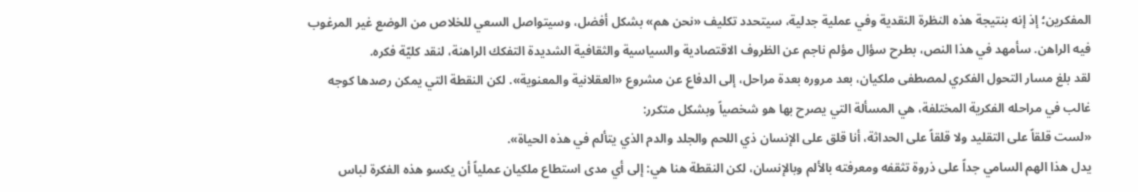المفكرين؛ إذ إنه بنتيجة هذه النظرة النقدية وفي عملية جدلية، سيتحدد تكليف «نحن هم» بشكل أفضل، وسيتواصل السعي للخلاص من الوضع غير المرغوب فيه الراهن. سأمهد في هذا النص، بطرح سؤال مؤلم ناجم عن الظروف الاقتصادية والسياسية والثقافية الشديدة التفكك الراهنة، لنقد كليّة فكره.
لقد بلغ مسار التحول الفكري لمصطفى ملكيان، بعد مروره بعدة مراحل، إلى الدفاع عن مشروع «العقلانية والمعنوية». لكن النقطة التي يمكن رصدها كوجه غالب في مراحله الفكرية المختلفة، هي المسألة التي يصرح بها هو شخصياً وبشكل متكرر:
«لست قلقاً على التقليد ولا قلقاً على الحداثة، أنا قلق على الإنسان ذي اللحم والجلد والدم الذي يتألم في هذه الحياة».
يدل هذا الهم السامي جداً على ذروة تثقفه ومعرفته بالألم وبالإنسان، لكن النقطة هنا هي: إلى أي مدى استطاع ملكيان عملياً أن يكسو هذه الفكرة لباس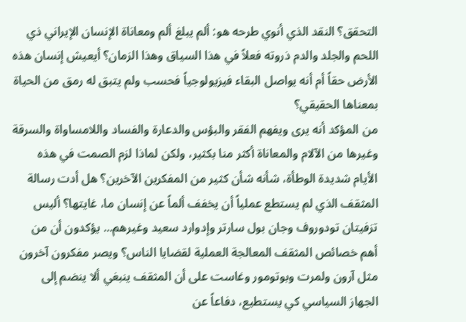التحقق؟ النقد الذي أنوي طرحه هو: ألم يبلغ ألم ومعاناة الإنسان الإيراني ذي اللحم والجلد والدم ذروته فعلاً في هذا السياق وهذا الزمان؟ أيعيش إنسان هذه الأرض حقاً أم أنه يواصل البقاء فيزيولوجياً فحسب ولم يتبق له رمق من الحياة بمعناها الحقيقي؟
من المؤكد أنه يرى ويفهم الفقر والبؤس والدعارة والفساد واللامساواة والسرقة وغيرها من الآلام والمعاناة أكثر منا بكثير، ولكن لماذا لزم الصمت في هذه الأيام شديدة الوطأة، شأنه شأن كثير من المفكرين الآخرين؟ هل أدت رسالة المثقف الذي لم يستطع عملياً أن يخفف ألماً عن إنسان ما، غايتها؟ أليس تزفيتان تودوروف وجان بول سارتر وإدوارد سعيد وغيرهم... يؤكدون أن من أهم خصائص المثقف المعالجة العملية لقضايا الناس؟ ويصر مفكرون آخرون مثل آرون ولمرت وبوتومور وغاست على أن المثقف ينبغي ألا ينضم إلى الجهاز السياسي كي يستطيع، دفاعاً عن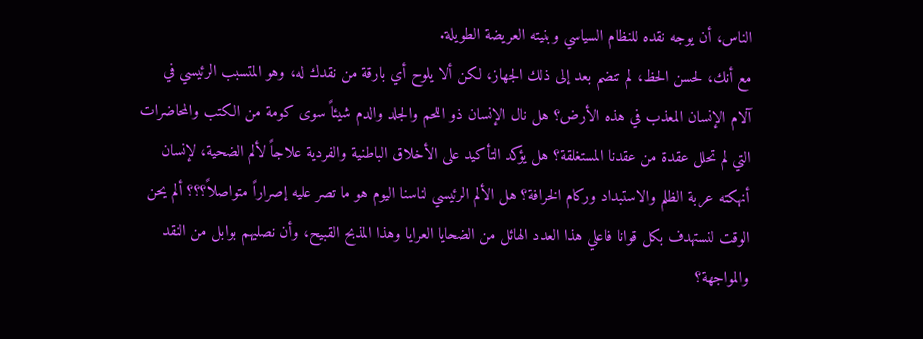الناس، أن يوجه نقده للنظام السياسي وبنيته العريضة الطويلة.
مع أنك، لحسن الحظ، لم تنضم بعد إلى ذلك الجهاز، لكن ألا يلوح أي بارقة من نقدك له، وهو المتسبب الرئيسي في آلام الإنسان المعذب في هذه الأرض؟ هل نال الإنسان ذو اللحم والجلد والدم شيئاً سوى كومة من الكتب والمحاضرات التي لم تحلل عقدة من عقدنا المستغلقة؟ هل يؤكد التأكيد على الأخلاق الباطنية والفردية علاجاً لألم الضحية، لإنسان أنهكته عربة الظلم والاستبداد وركام الخرافة؟ هل الألم الرئيسي لناسنا اليوم هو ما تصر عليه إصراراً متواصلاً؟؟؟ ألم يحن الوقت لنستهدف بكل قوانا فاعلي هذا العدد الهائل من الضحايا العرايا وهذا المذبح القبيح، وأن نصليهم بوابل من النقد والمواجهة؟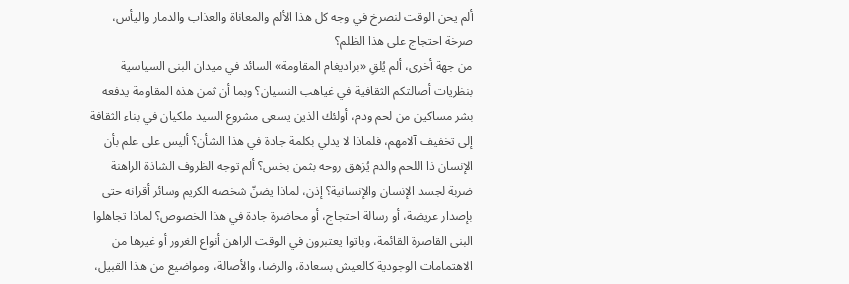ألم يحن الوقت لنصرخ في وجه كل هذا الألم والمعاناة والعذاب والدمار واليأس، صرخة احتجاج على هذا الظلم؟
من جهة أخرى، ألم يُلقِ «براديغام المقاومة» السائد في ميدان البنى السياسية بنظريات أصالتكم الثقافية في غياهب النسيان؟ وبما أن ثمن هذه المقاومة يدفعه بشر مساكين من لحم ودم، أولئك الذين يسعى مشروع السيد ملكيان في بناء الثقافة إلى تخفيف آلامهم، فلماذا لا يدلي بكلمة جادة في هذا الشأن؟ أليس على علم بأن الإنسان ذا اللحم والدم يُزهق روحه بثمن بخس؟ ألم توجه الظروف الشاذة الراهنة ضربة لجسد الإنسان والإنسانية؟ إذن، لماذا يضنّ شخصه الكريم وسائر أقرانه حتى بإصدار عريضة، أو رسالة احتجاج، أو محاضرة جادة في هذا الخصوص؟ لماذا تجاهلوا البنى القاصرة القائمة، وباتوا يعتبرون في الوقت الراهن أنواع الغرور أو غيرها من الاهتمامات الوجودية كالعيش بسعادة، والرضا، والأصالة، ومواضيع من هذا القبيل،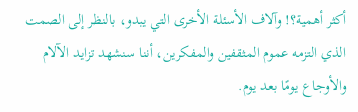أكثر أهمية؟! وآلاف الأسئلة الأخرى التي يبدو، بالنظر إلى الصمت الذي التزمه عموم المثقفين والمفكرين، أننا سنشهد تزايد الآلام والأوجاع يومًا بعد يوم.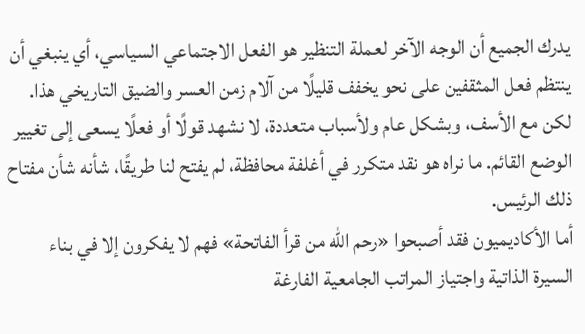يدرك الجميع أن الوجه الآخر لعملة التنظير هو الفعل الاجتماعي السياسي، أي ينبغي أن ينتظم فعل المثقفين على نحو يخفف قليلًا من آلام زمن العسر والضيق التاريخي هذا. لكن مع الأسف، وبشكل عام ولأسباب متعددة، لا نشهد قولًا أو فعلًا يسعى إلى تغيير الوضع القائم. ما نراه هو نقد متكرر في أغلفة محافظة، لم يفتح لنا طريقًا، شأنه شأن مفتاح ذلك الرئيس.
أما الأكاديميون فقد أصبحوا «رحم الله من قرأ الفاتحة» فهم لا يفكرون إلا في بناء السيرة الذاتية واجتياز المراتب الجامعية الفارغة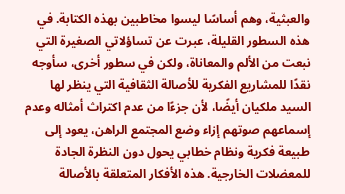والعبثية، وهم أساسًا ليسوا مخاطبين بهذه الكتابة. في هذه السطور القليلة، عبرت عن تساؤلاتي الصغيرة التي نبعت من الألم والمعاناة، ولكن في سطور أخرى، سأوجه نقدًا للمشاريع الفكرية للأصالة الثقافية التي ينظر لها السيد ملكيان أيضًا، لأن جزءًا من عدم اكتراث أمثاله وعدم إسماعهم صوتهم إزاء وضع المجتمع الراهن، يعود إلى طبيعة فكرية ونظام خطابي يحول دون النظرة الجادة للمعضلات الخارجية. هذه الأفكار المتعلقة بالأصالة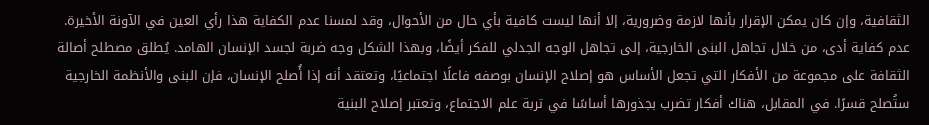الثقافية، وإن كان يمكن الإقرار بأنها لازمة وضرورية، إلا أنها ليست كافية بأي حال من الأحوال، وقد لمسنا عدم الكفاية هذا رأي العين في الآونة الأخيرة.
عدم كفاية أدى، من خلال تجاهل البنى الخارجية، إلى تجاهل الوجه الجدلي للفكر أيضًا، وبهذا الشكل وجه ضربة لجسد الإنسان الهامد. يُطلق مصطلح أصالة الثقافة على مجموعة من الأفكار التي تجعل الأساس هو إصلاح الإنسان بوصفه فاعلًا اجتماعيًا، وتعتقد أنه إذا أُصلح الإنسان، فإن البنى والأنظمة الخارجية ستُصلح قسرًا. في المقابل، هناك أفكار تضرب بجذورها أساسًا في تربة علم الاجتماع، وتعتبر إصلاح البنية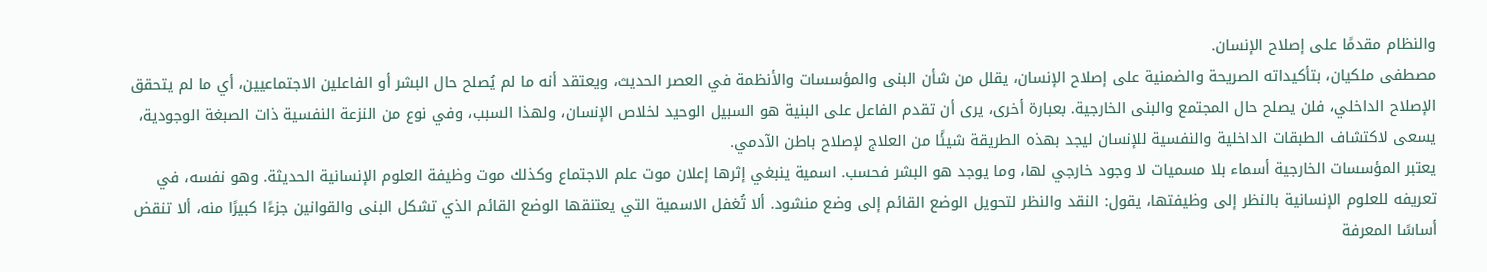والنظام مقدمًا على إصلاح الإنسان.
مصطفى ملكيان، بتأكيداته الصريحة والضمنية على إصلاح الإنسان، يقلل من شأن البنى والمؤسسات والأنظمة في العصر الحديث، ويعتقد أنه ما لم يُصلح حال البشر أو الفاعلين الاجتماعيين، أي ما لم يتحقق الإصلاح الداخلي، فلن يصلح حال المجتمع والبنى الخارجية. بعبارة أخرى، يرى أن تقدم الفاعل على البنية هو السبيل الوحيد لخلاص الإنسان، ولهذا السبب، وفي نوع من النزعة النفسية ذات الصبغة الوجودية، يسعى لاكتشاف الطبقات الداخلية والنفسية للإنسان ليجد بهذه الطريقة شيئًا من العلاج لإصلاح باطن الآدمي.
يعتبر المؤسسات الخارجية أسماء بلا مسميات لا وجود خارجي لها، وما يوجد هو البشر فحسب. اسمية ينبغي إثرها إعلان موت علم الاجتماع وكذلك موت وظيفة العلوم الإنسانية الحديثة. وهو نفسه، في تعريفه للعلوم الإنسانية بالنظر إلى وظيفتها، يقول: النقد والنظر لتحويل الوضع القائم إلى وضع منشود. ألا تُغفل الاسمية التي يعتنقها الوضع القائم الذي تشكل البنى والقوانين جزءًا كبيرًا منه، ألا تنقض أساسًا المعرفة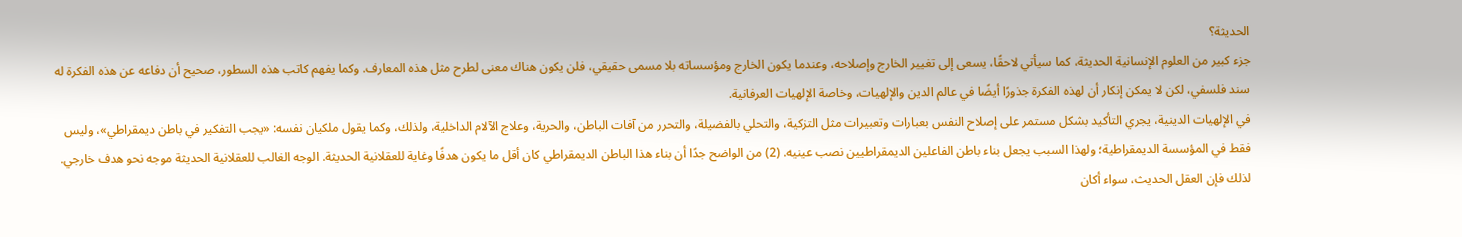الحديثة؟
جزء كبير من العلوم الإنسانية الحديثة، كما سيأتي لاحقًا، يسعى إلى تغيير الخارج وإصلاحه، وعندما يكون الخارج ومؤسساته بلا مسمى حقيقي، فلن يكون هناك معنى لطرح مثل هذه المعارف. وكما يفهم كاتب هذه السطور، صحيح أن دفاعه عن هذه الفكرة له سند فلسفي، لكن لا يمكن إنكار أن لهذه الفكرة جذورًا أيضًا في عالم الدين والإلهيات، وخاصة الإلهيات العرفانية.
في الإلهيات الدينية، يجري التأكيد بشكل مستمر على إصلاح النفس بعبارات وتعبيرات مثل التزكية، والتحلي بالفضيلة، والتحرر من آفات الباطن، والحرية، وعلاج الآلام الداخلية، ولذلك، وكما يقول ملكيان نفسه: «يجب التفكير في باطن ديمقراطي»، وليس فقط في المؤسسة الديمقراطية؛ ولهذا السبب يجعل بناء باطن الفاعلين الديمقراطيين نصب عينيه. (2) من الواضح جدًا أن بناء هذا الباطن الديمقراطي كان أقل ما يكون هدفًا وغاية للعقلانية الحديثة. الوجه الغالب للعقلانية الحديثة موجه نحو هدف خارجي. لذلك فإن العقل الحديث، سواء أكان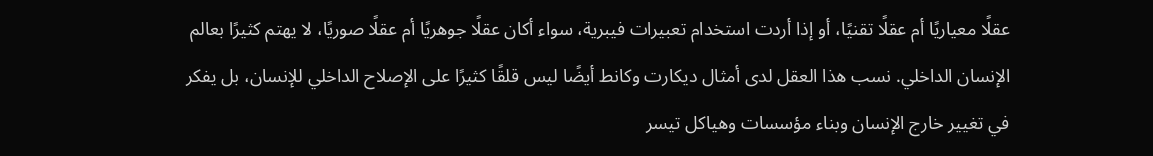عقلًا معياريًا أم عقلًا تقنيًا، أو إذا أردت استخدام تعبيرات فيبرية، سواء أكان عقلًا جوهريًا أم عقلًا صوريًا، لا يهتم كثيرًا بعالم الإنسان الداخلي. نسب هذا العقل لدى أمثال ديكارت وكانط أيضًا ليس قلقًا كثيرًا على الإصلاح الداخلي للإنسان، بل يفكر في تغيير خارج الإنسان وبناء مؤسسات وهياكل تيسر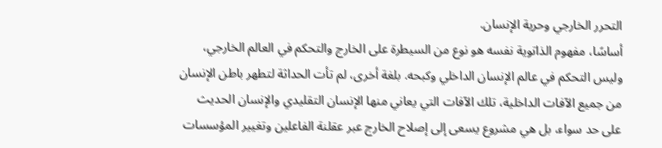التحرر الخارجي وحرية الإنسان.
أساسًا، مفهوم الذاتوية نفسه هو نوع من السيطرة على الخارج والتحكم في العالم الخارجي، وليس التحكم في عالم الإنسان الداخلي وكبحه. بلغة أخرى، لم تأت الحداثة لتطهر باطن الإنسان من جميع الآفات الداخلية، تلك الآفات التي يعاني منها الإنسان التقليدي والإنسان الحديث على حد سواء، بل هي مشروع يسعى إلى إصلاح الخارج عبر عقلنة الفاعلين وتغيير المؤسسات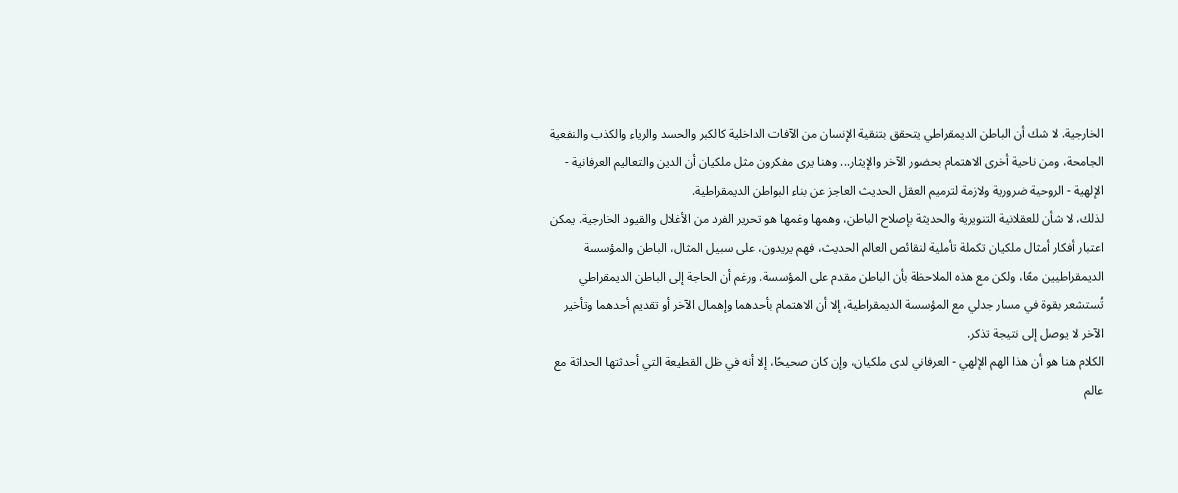الخارجية. لا شك أن الباطن الديمقراطي يتحقق بتنقية الإنسان من الآفات الداخلية كالكبر والحسد والرياء والكذب والنفعية الجامحة، ومن ناحية أخرى الاهتمام بحضور الآخر والإيثار... وهنا يرى مفكرون مثل ملكيان أن الدين والتعاليم العرفانية - الإلهية - الروحية ضرورية ولازمة لترميم العقل الحديث العاجز عن بناء البواطن الديمقراطية.
لذلك، لا شأن للعقلانية التنويرية والحديثة بإصلاح الباطن، وهمها وغمها هو تحرير الفرد من الأغلال والقيود الخارجية. يمكن اعتبار أفكار أمثال ملكيان تكملة تأملية لنقائص العالم الحديث، فهم يريدون، على سبيل المثال، الباطن والمؤسسة الديمقراطيين معًا، ولكن مع هذه الملاحظة بأن الباطن مقدم على المؤسسة. ورغم أن الحاجة إلى الباطن الديمقراطي تُستشعر بقوة في مسار جدلي مع المؤسسة الديمقراطية، إلا أن الاهتمام بأحدهما وإهمال الآخر أو تقديم أحدهما وتأخير الآخر لا يوصل إلى نتيجة تذكر.
الكلام هنا هو أن هذا الهم الإلهي - العرفاني لدى ملكيان، وإن كان صحيحًا، إلا أنه في ظل القطيعة التي أحدثتها الحداثة مع عالم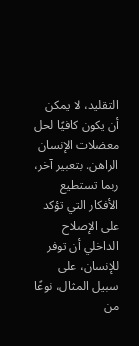التقليد، لا يمكن أن يكون كافيًا لحل معضلات الإنسان الراهن. بتعبير آخر، ربما تستطيع الأفكار التي تؤكد على الإصلاح الداخلي أن توفر للإنسان، على سبيل المثال، نوعًا من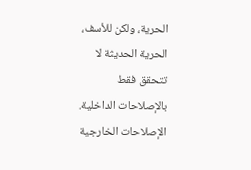الحرية، ولكن للأسف، الحرية الحديثة لا تتحقق فقط بالإصلاحات الداخلية. الإصلاحات الخارجية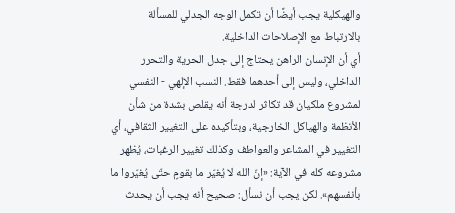والهيكلية يجب أيضًا أن تكمل الوجه الجدلي للمسألة بالارتباط مع الإصلاحات الداخلية.
أي أن الإنسان الراهن يحتاج إلى جدل الحرية والتحرر الداخلي، وليس إلى أحدهما فقط. النسب الإلهي - النفسي لمشروع ملكيان قد تكاثر لدرجة أنه يقلص بشدة من شأن الأنظمة والهياكل الخارجية، وبتأكيده على التغيير الثقافي، أي التغيير في المشاعر والعواطف وكذلك تغيير الرغبات، يُظهر مشروعه كله في الآية: «إنّ الله لا يُغيّر ما بقومٍ حتّى يُغيّروا ما بأنفسهم». لكن يجب أن نسأل: صحيح أنه يجب أن يحدث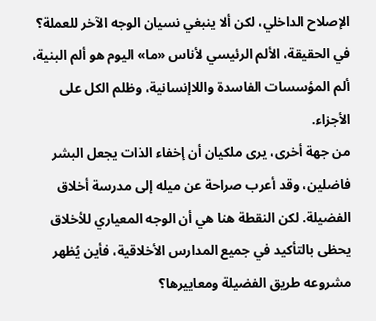الإصلاح الداخلي، لكن ألا ينبغي نسيان الوجه الآخر للعملة؟ في الحقيقة، الألم الرئيسي لأناس «ما» اليوم هو ألم البنية، ألم المؤسسات الفاسدة واللاإنسانية، وظلم الكل على الأجزاء.
من جهة أخرى، يرى ملكيان أن إخفاء الذات يجعل البشر فاضلين، وقد أعرب صراحة عن ميله إلى مدرسة أخلاق الفضيلة. لكن النقطة هنا هي أن الوجه المعياري للأخلاق يحظى بالتأكيد في جميع المدارس الأخلاقية، فأين يُظهر مشروعه طريق الفضيلة ومعاييرها؟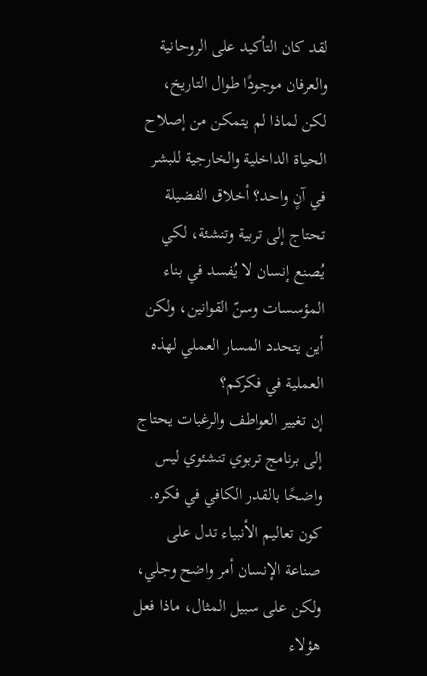لقد كان التأكيد على الروحانية والعرفان موجودًا طوال التاريخ، لكن لماذا لم يتمكن من إصلاح الحياة الداخلية والخارجية للبشر في آنٍ واحد؟ أخلاق الفضيلة تحتاج إلى تربية وتنشئة، لكي يُصنع إنسان لا يُفسد في بناء المؤسسات وسنّ القوانين، ولكن أين يتحدد المسار العملي لهذه العملية في فكركم؟
إن تغيير العواطف والرغبات يحتاج إلى برنامج تربوي تنشئوي ليس واضحًا بالقدر الكافي في فكره. كون تعاليم الأنبياء تدل على صناعة الإنسان أمر واضح وجلي، ولكن على سبيل المثال، ماذا فعل هؤلاء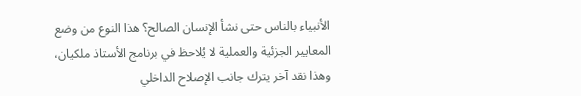الأنبياء بالناس حتى نشأ الإنسان الصالح؟ هذا النوع من وضع المعايير الجزئية والعملية لا يُلاحظ في برنامج الأستاذ ملكيان، وهذا نقد آخر يترك جانب الإصلاح الداخلي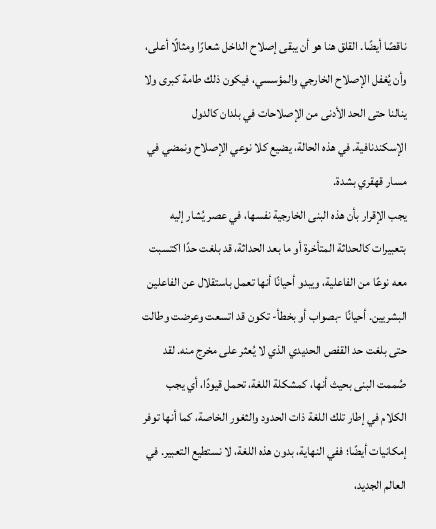ناقصًا أيضًا. القلق هنا هو أن يبقى إصلاح الداخل شعارًا ومثالًا أعلى، وأن يُغفل الإصلاح الخارجي والمؤسسي، فيكون ذلك طامة كبرى ولا ينالنا حتى الحد الأدنى من الإصلاحات في بلدان كالدول الإسكندنافية. في هذه الحالة، يضيع كلا نوعي الإصلاح ونمضي في مسار قهقري بشدة.
يجب الإقرار بأن هذه البنى الخارجية نفسها، في عصر يُشار إليه بتعبيرات كالحداثة المتأخرة أو ما بعد الحداثة، قد بلغت حدًا اكتسبت معه نوعًا من الفاعلية، ويبدو أحيانًا أنها تعمل باستقلال عن الفاعلين البشريين. أحيانًا -بصواب أو بخطأ- تكون قد اتسعت وعرضت وطالت حتى بلغت حد القفص الحديدي الذي لا يُعثر على مخرج منه. لقد صُممت البنى بحيث أنها، كمشكلة اللغة، تحمل قيودًا، أي يجب الكلام في إطار تلك اللغة ذات الحدود والثغور الخاصة، كما أنها توفر إمكانيات أيضًا؛ ففي النهاية، بدون هذه اللغة، لا نستطيع التعبير. في العالم الجديد،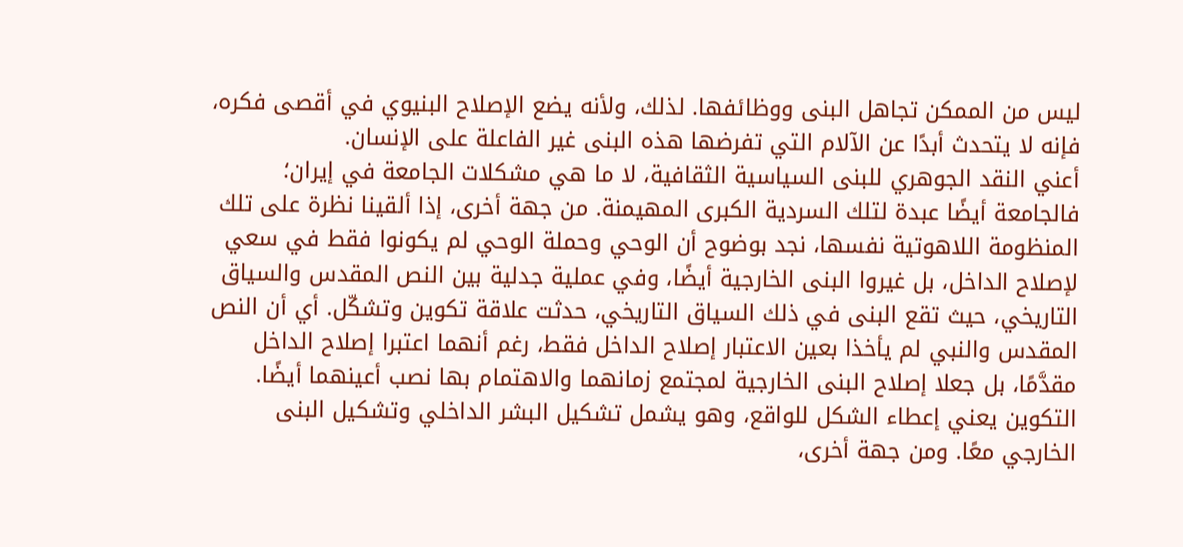ليس من الممكن تجاهل البنى ووظائفها. لذلك، ولأنه يضع الإصلاح البنيوي في أقصى فكره، فإنه لا يتحدث أبدًا عن الآلام التي تفرضها هذه البنى غير الفاعلة على الإنسان.
أعني النقد الجوهري للبنى السياسية الثقافية، لا ما هي مشكلات الجامعة في إيران؛ فالجامعة أيضًا عبدة لتلك السردية الكبرى المهيمنة. من جهة أخرى، إذا ألقينا نظرة على تلك المنظومة اللاهوتية نفسها، نجد بوضوح أن الوحي وحملة الوحي لم يكونوا فقط في سعي لإصلاح الداخل، بل غيروا البنى الخارجية أيضًا، وفي عملية جدلية بين النص المقدس والسياق التاريخي، حيث تقع البنى في ذلك السياق التاريخي، حدثت علاقة تكوين وتشكّل. أي أن النص المقدس والنبي لم يأخذا بعين الاعتبار إصلاح الداخل فقط، رغم أنهما اعتبرا إصلاح الداخل مقدَّمًا، بل جعلا إصلاح البنى الخارجية لمجتمع زمانهما والاهتمام بها نصب أعينهما أيضًا. التكوين يعني إعطاء الشكل للواقع، وهو يشمل تشكيل البشر الداخلي وتشكيل البنى الخارجي معًا. ومن جهة أخرى،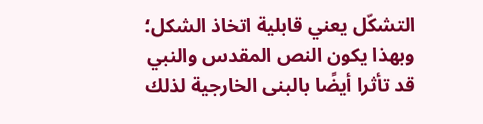التشكّل يعني قابلية اتخاذ الشكل؛ وبهذا يكون النص المقدس والنبي قد تأثرا أيضًا بالبنى الخارجية لذلك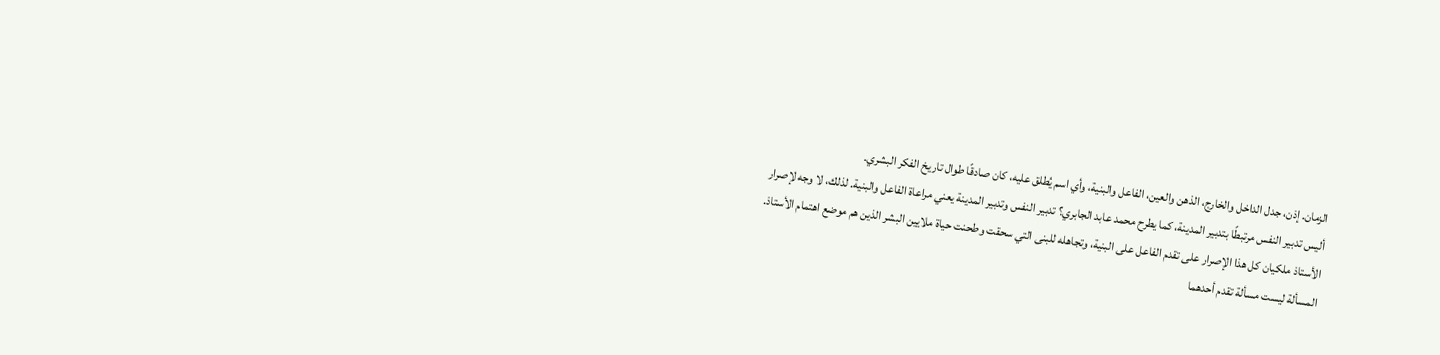الزمان. إذن، جدل الداخل والخارج، الذهن والعين، الفاعل والبنية، وأي اسم يُطلق عليه، كان صادقًا طوال تاريخ الفكر البشري.
أليس تدبير النفس مرتبطًا بتدبير المدينة، كما يطرح محمد عابد الجابري؟ تدبير النفس وتدبير المدينة يعني مراعاة الفاعل والبنية. لذلك، لا وجه لإصرار الأستاذ ملكيان كل هذا الإصرار على تقدم الفاعل على البنية، وتجاهله للبنى التي سحقت وطحنت حياة ملايين البشر الذين هم موضع اهتمام الأستاذ. المسألة ليست مسألة تقدم أحدهما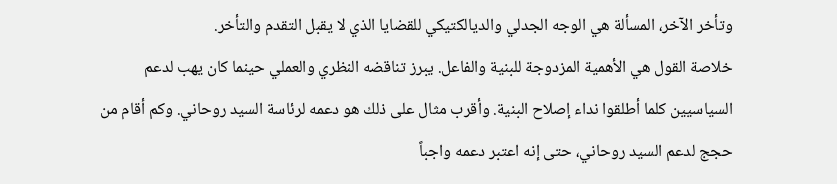وتأخر الآخر، المسألة هي الوجه الجدلي والديالكتيكي للقضايا الذي لا يقبل التقدم والتأخر.
خلاصة القول هي الأهمية المزدوجة للبنية والفاعل. يبرز تناقضه النظري والعملي حينما كان يهب لدعم السياسيين كلما أطلقوا نداء إصلاح البنية. وأقرب مثال على ذلك هو دعمه لرئاسة السيد روحاني. وكم أقام من حجج لدعم السيد روحاني، حتى إنه اعتبر دعمه واجباً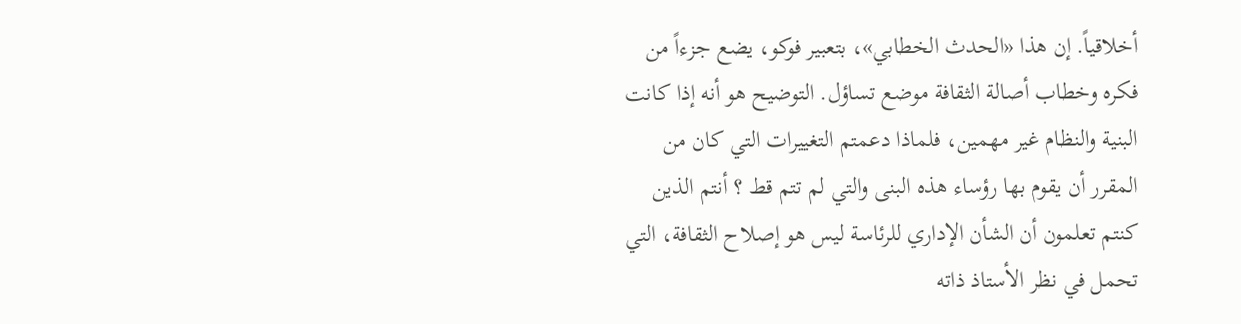أخلاقياً. إن هذا «الحدث الخطابي»، بتعبير فوكو، يضع جزءاً من فكره وخطاب أصالة الثقافة موضع تساؤل. التوضيح هو أنه إذا كانت البنية والنظام غير مهمين، فلماذا دعمتم التغييرات التي كان من المقرر أن يقوم بها رؤساء هذه البنى والتي لم تتم قط ؟ أنتم الذين كنتم تعلمون أن الشأن الإداري للرئاسة ليس هو إصلاح الثقافة، التي تحمل في نظر الأستاذ ذاته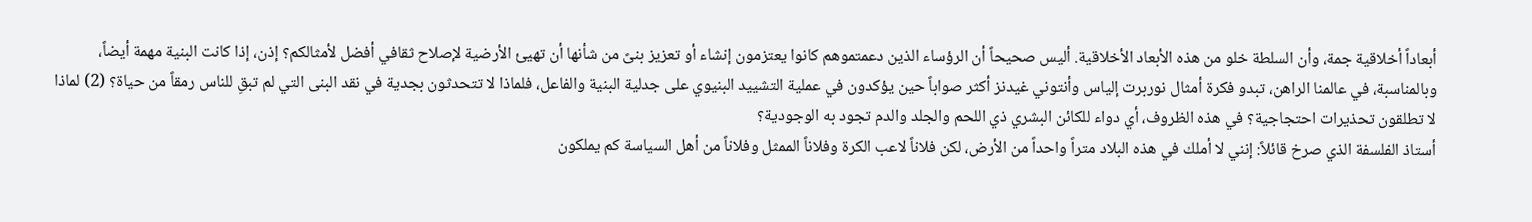أبعاداً أخلاقية جمة، وأن السلطة خلو من هذه الأبعاد الأخلاقية. أليس صحيحاً أن الرؤساء الذين دعمتموهم كانوا يعتزمون إنشاء أو تعزيز بنىً من شأنها أن تهيئ الأرضية لإصلاح ثقافي أفضل لأمثالكم؟ إذن، إذا كانت البنية مهمة أيضاً، وبالمناسبة، في عالمنا الراهن، تبدو فكرة أمثال نوربرت إلياس وأنتوني غيدنز أكثر صواباً حين يؤكدون في عملية التشييد البنيوي على جدلية البنية والفاعل، فلماذا لا تتحدثون بجدية في نقد البنى التي لم تبقِ للناس رمقاً من حياة؟ (2) لماذا لا تطلقون تحذيرات احتجاجية؟ في هذه الظروف، أي دواء للكائن البشري ذي اللحم والجلد والدم تجود به الوجودية؟
أستاذ الفلسفة الذي صرخ قائلاً: إنني لا أملك في هذه البلاد متراً واحداً من الأرض، لكن فلاناً لاعب الكرة وفلاناً الممثل وفلاناً من أهل السياسة كم يملكون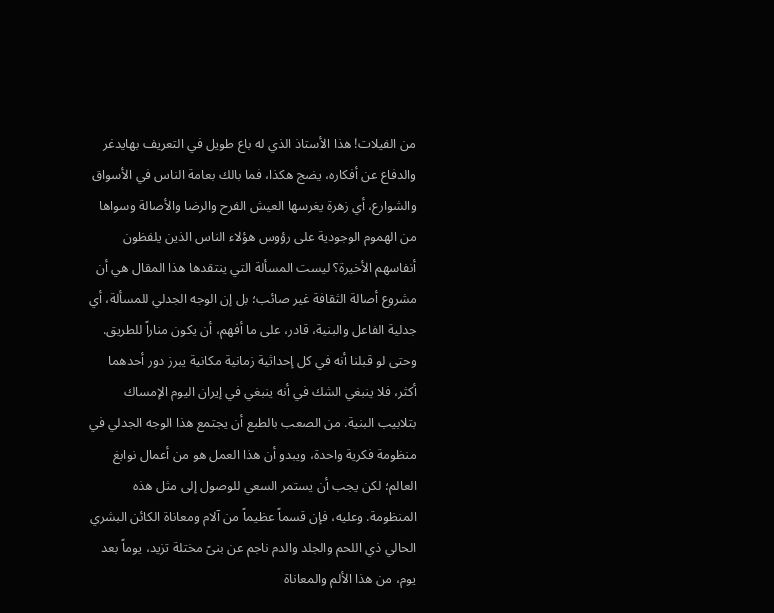من الفيلات! هذا الأستاذ الذي له باع طويل في التعريف بهايدغر والدفاع عن أفكاره، يضج هكذا، فما بالك بعامة الناس في الأسواق والشوارع، أي زهرة يغرسها العيش الفرح والرضا والأصالة وسواها من الهموم الوجودية على رؤوس هؤلاء الناس الذين يلفظون أنفاسهم الأخيرة؟ ليست المسألة التي ينتقدها هذا المقال هي أن مشروع أصالة الثقافة غير صائب؛ بل إن الوجه الجدلي للمسألة، أي جدلية الفاعل والبنية، قادر، على ما أفهم، أن يكون مناراً للطريق.
وحتى لو قبلنا أنه في كل إحداثية زمانية مكانية يبرز دور أحدهما أكثر، فلا ينبغي الشك في أنه ينبغي في إيران اليوم الإمساك بتلابيب البنية. من الصعب بالطبع أن يجتمع هذا الوجه الجدلي في منظومة فكرية واحدة، ويبدو أن هذا العمل هو من أعمال نوابغ العالم؛ لكن يجب أن يستمر السعي للوصول إلى مثل هذه المنظومة. وعليه، فإن قسماً عظيماً من آلام ومعاناة الكائن البشري الحالي ذي اللحم والجلد والدم ناجم عن بنىً مختلة تزيد، يوماً بعد يوم، من هذا الألم والمعاناة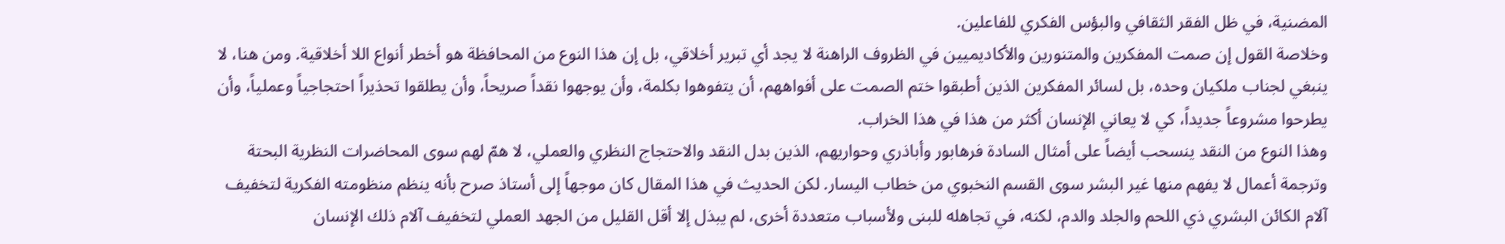المضنية، في ظل الفقر الثقافي والبؤس الفكري للفاعلين.
وخلاصة القول إن صمت المفكرين والمتنورين والأكاديميين في الظروف الراهنة لا يجد أي تبرير أخلاقي، بل إن هذا النوع من المحافظة هو أخطر أنواع اللا أخلاقية. ومن هنا، لا ينبغي لجناب ملكيان وحده، بل لسائر المفكرين الذين أطبقوا ختم الصمت على أفواههم، أن يتفوهوا بكلمة، وأن يوجهوا نقداً صريحاً، وأن يطلقوا تحذيراً احتجاجياً وعملياً، وأن يطرحوا مشروعاً جديداً، كي لا يعاني الإنسان أكثر من هذا في هذا الخراب.
وهذا النوع من النقد ينسحب أيضاً على أمثال السادة فرهابور وأباذري وحواريهم، الذين بدل النقد والاحتجاج النظري والعملي، لا همّ لهم سوى المحاضرات النظرية البحتة وترجمة أعمال لا يفهم منها غير البشر سوى القسم النخبوي من خطاب اليسار. لكن الحديث في هذا المقال كان موجهاً إلى أستاذ صرح بأنه ينظم منظومته الفكرية لتخفيف آلام الكائن البشري ذي اللحم والجلد والدم، لكنه، في تجاهله للبنى ولأسباب متعددة أخرى، لم يبذل إلا أقل القليل من الجهد العملي لتخفيف آلام ذلك الإنسان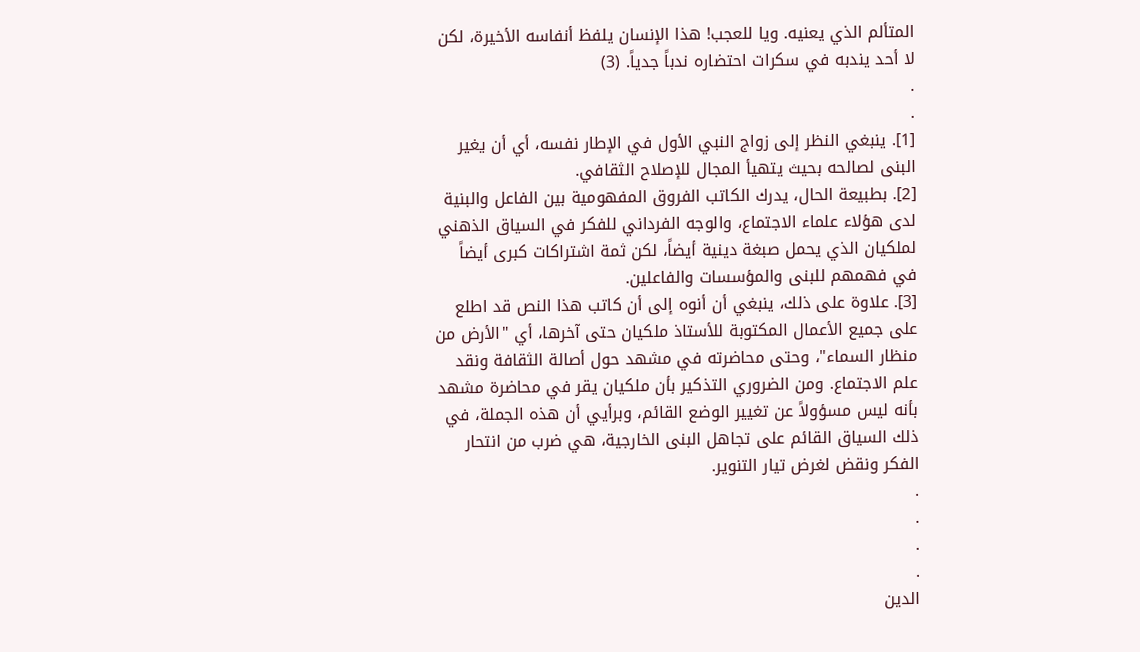المتألم الذي يعنيه. ويا للعجب! هذا الإنسان يلفظ أنفاسه الأخيرة، لكن لا أحد يندبه في سكرات احتضاره ندباً جدياً. (3)
.
.
[1]. ينبغي النظر إلى زواج النبي الأول في الإطار نفسه، أي أن يغير البنى لصالحه بحيث يتهيأ المجال للإصلاح الثقافي.
[2]. بطبيعة الحال، يدرك الكاتب الفروق المفهومية بين الفاعل والبنية لدى هؤلاء علماء الاجتماع، والوجه الفرداني للفكر في السياق الذهني لملکیان الذي يحمل صبغة دينية أيضاً، لكن ثمة اشتراكات كبرى أيضاً في فهمهم للبنى والمؤسسات والفاعلين.
[3]. علاوة على ذلك، ينبغي أن أنوه إلى أن كاتب هذا النص قد اطلع على جميع الأعمال المكتوبة للأستاذ ملکیان حتى آخرها، أي "الأرض من منظار السماء"، وحتى محاضرته في مشهد حول أصالة الثقافة ونقد علم الاجتماع. ومن الضروري التذكير بأن ملکیان يقر في محاضرة مشهد بأنه ليس مسؤولاً عن تغيير الوضع القائم، وبرأيي أن هذه الجملة، في ذلك السياق القائم على تجاهل البنى الخارجية، هي ضرب من انتحار الفكر ونقض لغرض تيار التنوير.
.
.
.
.
الدين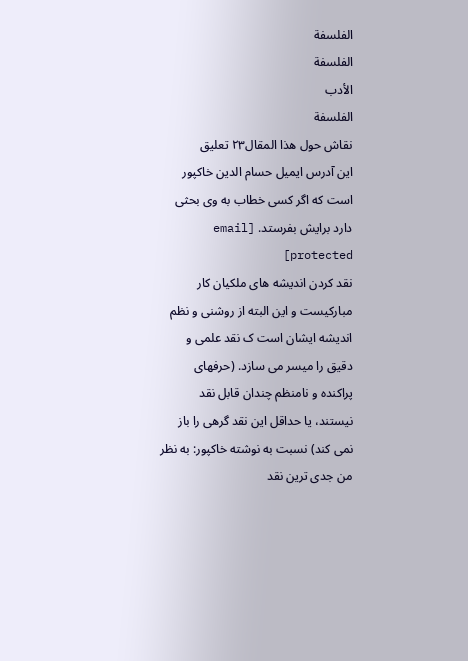الفلسفة
الفلسفة
الأدب
الفلسفة
نقاش حول هذا المقال٢٣ تعليق
این آدرس ایمیل حسام الدین خاکپور است که اگر کسی خطاب به وی بحثی دارد برایش بفرستد. [email protected]
نقد کردن اندیشه های ملکیان کار مبارکیست و این البته از روشنی و نظم اندیشه ایشان است ک نقد علمی و دقیق را میسر می سازد. (حرفهای پراکنده و نامنظم چندان قابل نقد نیستند، یا حداقل این نقد گرهی را باز نمی کند) نسبت به نوشته خاکپور: به نظر من جدی ترین نقد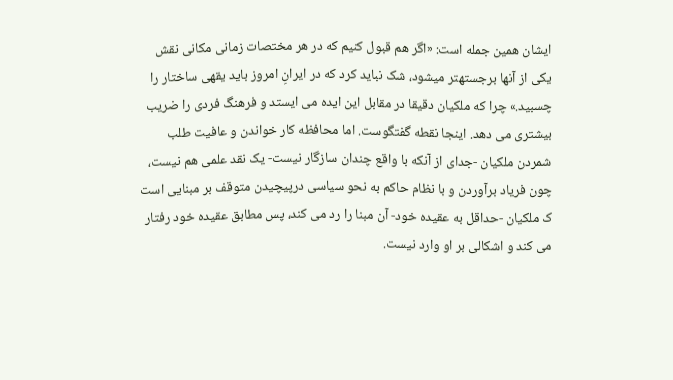ایشان همین جمله است: «اگر هم قبول کنیم که در هر مختصات زمانی مکانی نقش یکی از آنها برجستهتر میشود، شک نباید کرد که در ایرانِ امروز باید یقهی ساختار را چسبید.» چرا که ملکیان دقیقا در مقابل این ایده می ایستد و فرهنگ فردی را ضریب بیشتری می دهد. اینجا نقطه گفتگوست. اما محافظه کار خواندن و عافیت طلب شمردن ملکیان -جدای از آنکه با واقع چندان سازگار نیست- یک نقد علمی هم نیست، چون فریاد برآوردن و با نظام حاکم به نحو سیاسی درپیچیدن متوقف بر مبنایی است ک ملکیان -حداقل به عقیده خود- آن مبنا را رد می کند، پس مطابق عقیده خود رفتار می کند و اشکالی بر او وارد نیست.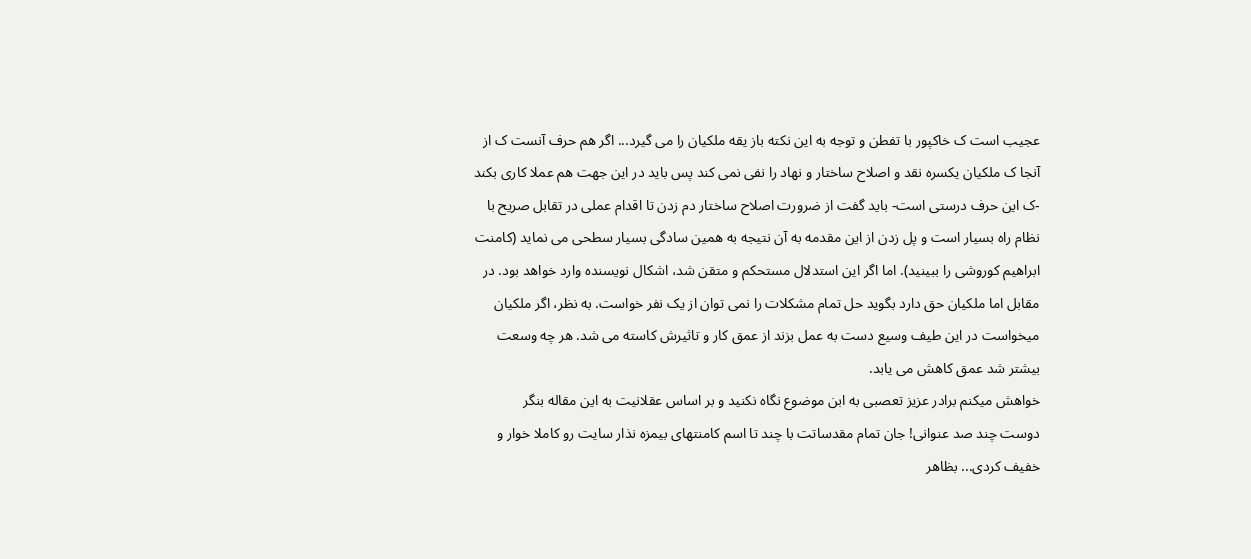عجیب است ک خاکپور با تفطن و توجه به این نکته باز یقه ملکیان را می گیرد... اگر هم حرف آنست ک از آنجا ک ملکیان یکسره نقد و اصلاح ساختار و نهاد را نفی نمی کند پس باید در این جهت هم عملا کاری بکند -ک این حرف درستی است- باید گفت از ضرورت اصلاح ساختار دم زدن تا اقدام عملی در تقابل صریح با نظام راه بسیار است و پل زدن از این مقدمه به آن نتیجه به همین سادگی بسیار سطحی می نماید (کامنت ابراهیم کوروشی را ببینید). اما اگر این استدلال مستحکم و متقن شد، اشکال نویسنده وارد خواهد بود. در مقابل اما ملکیان حق دارد بگوید حل تمام مشکلات را نمی توان از یک نفر خواست. به نظر، اگر ملکیان میخواست در این طیف وسیع دست به عمل بزند از عمق کار و تاثیرش کاسته می شد. هر چه وسعت بیشتر شد عمق کاهش می یابد.
خواهش میکنم برادر عزیز تعصبی به ابن موضوع نگاه نکنید و بر اساس عقلانیت به این مقاله بنگر
دوست چند صد عنوانی! جان تمام مقدساتت با چند تا اسم کامنتهای بیمزه نذار سایت رو کاملا خوار و خفیف کردی... بظاهر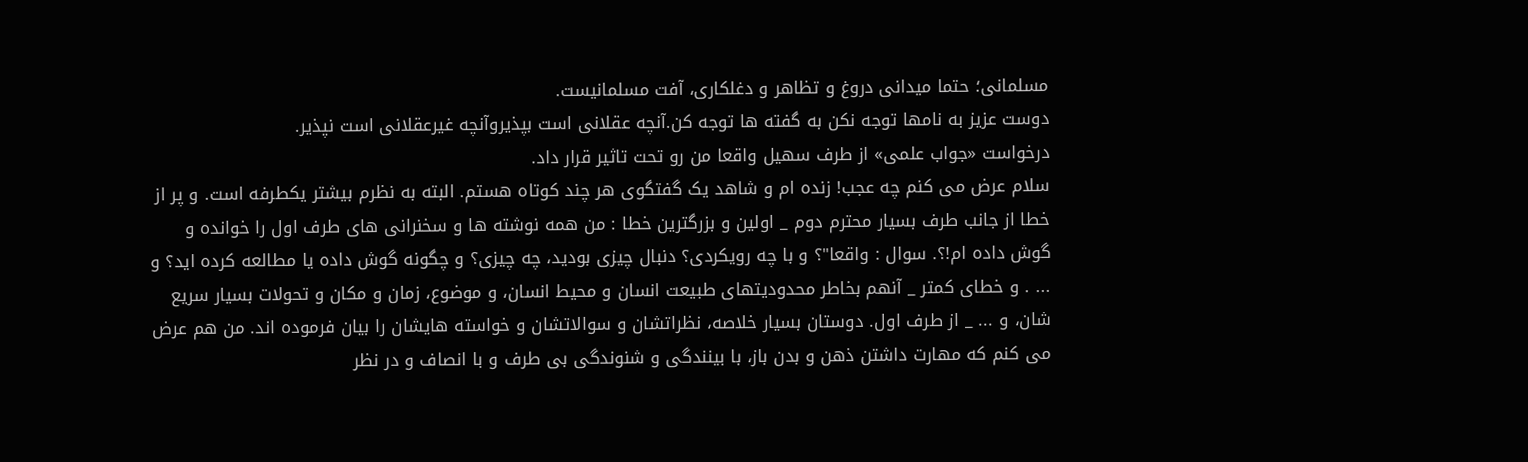مسلمانی؛ حتما میدانی دروغ و تظاهر و دغلکاری، آفت مسلمانیست.
دوست عزیز به نامها توجه نکن به گفته ها توجه کن.آنچه عقلانی است بپذیروآنچه غیرعقلانی است نپذیر.
درخواست «جواب علمی» از طرف سهیل واقعا من رو تحت تاثیر قرار داد.
سلام عرض می کنم چه عجب! زنده ام و شاهد یک گفتگوی هر چند کوتاه هستم. البته به نظرم بیشتر یکطرفه است. و پر از خطا از جانب طرف بسیار محترم دوم _ اولین و بزرگترین خطا : من همه نوشته ها و سخنرانی های طرف اول را خوانده و گوش داده ام!؟. سوال : واقعا"؟ و با چه رویکردی؟ دنبال چیزی بودید، چه چیزی؟ و چگونه گوش داده یا مطالعه کرده اید؟ و ... . و خطای کمتر _ آنهم بخاطر محدودیتهای طبیعت انسان و محیط انسان، و موضوع، زمان و مکان و تحولات بسیار سریع شان، و ... _ از طرف اول. دوستان بسیار خلاصه، نظراتشان و سوالاتشان و خواسته هایشان را بیان فرموده اند. من هم عرض می کنم که مهارت داشتن ذهن و بدن باز، با بینندگی و شنوندگی بی طرف و با انصاف و در نظر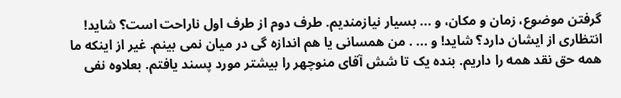گرفتن موضوع، زمان و مکان، و ... بسیار نیازمندیم. طرف دوم از طرف اول ناراحت است؟ شاید! انتظاری از ایشان دارد؟ شاید! و ... . من همسانی یا هم اندازه گی در میان نمی بینم. غیر از اینکه ما همه حق نقد همه را داریم. بنده یک تا شش آقای منوچهر را بیشتر مورد پسند یافتم. بعلاوه نفی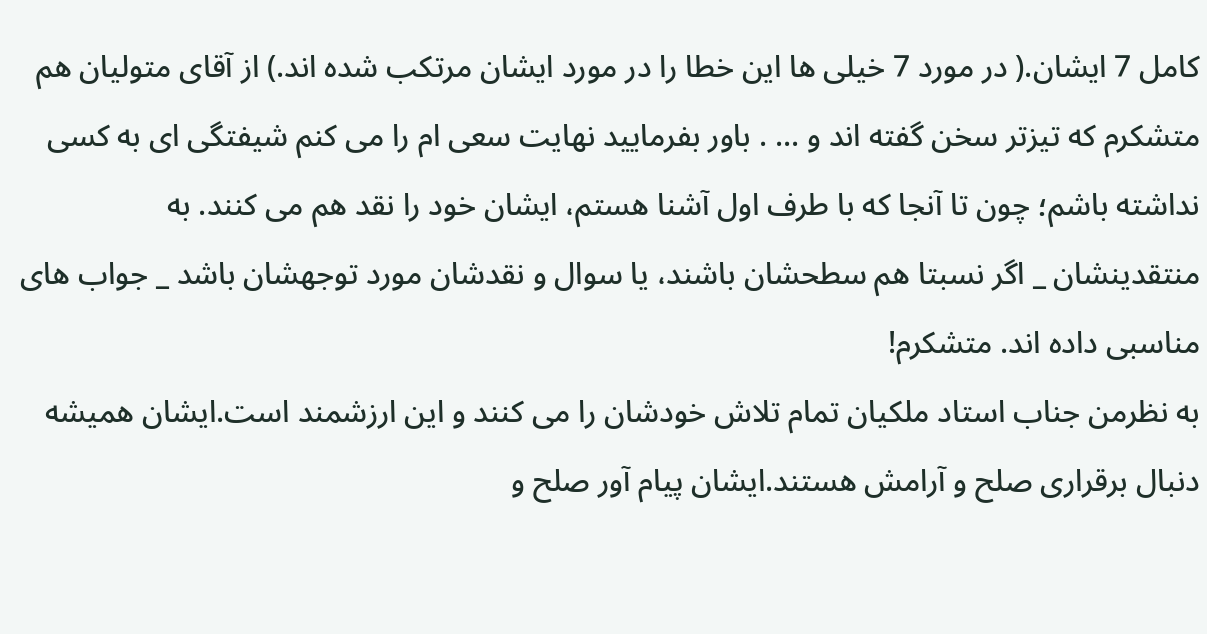کامل 7 ایشان.( در مورد 7 خیلی ها این خطا را در مورد ایشان مرتکب شده اند.) از آقای متولیان هم متشکرم که تیزتر سخن گفته اند و ... . باور بفرمایید نهایت سعی ام را می کنم شیفتگی ای به کسی نداشته باشم؛ چون تا آنجا که با طرف اول آشنا هستم، ایشان خود را نقد هم می کنند. به منتقدینشان _ اگر نسبتا هم سطحشان باشند، یا سوال و نقدشان مورد توجهشان باشد _ جواب های مناسبی داده اند. متشکرم!
به نظرمن جناب استاد ملکیان تمام تلاش خودشان را می کنند و این ارزشمند است.ایشان همیشه دنبال برقراری صلح و آرامش هستند.ایشان پیام آور صلح و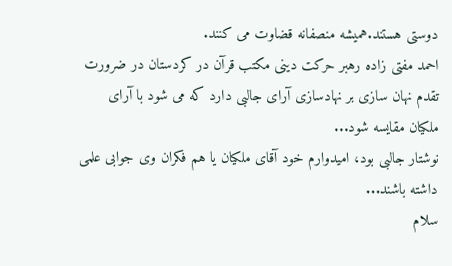دوستی هستند.همیشه منصفانه قضاوت می کنند.
احمد مفتی زاده رهبر حرکت دینی مکتب قرآن در کردستان در ضرورت تقدم نهان سازی بر نهادسازی آرای جالبی دارد که می شود با آرای ملکیان مقایسه شود...
نوشتار جالبی بود، امیدوارم خود آقای ملکیان یا هم فکران وی جوابی علمی داشته باشند...
سلام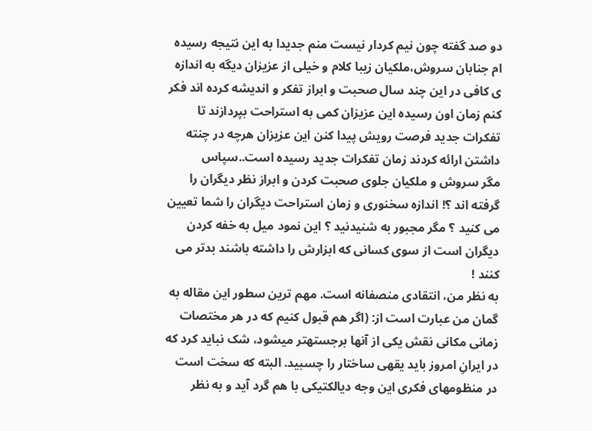دو صد گفته چون نیم کردار نیست منم جدیدا به این نتیجه رسیده ام جنابان سروش،ملکیان زیبا کلام و خیلی از عزیزان دیگه به اندازه ی کافی در این چند سال صحبت و ابراز تفکر و اندیشه کرده اند فکر کنم زمان اون رسیده این عزیزان کمی به استراحت بپردازند تا تفکرات جدید فرصت رویش پیدا کنن این عزیزان هرچه در چنته داشتن ارائه کردند زمان تفکرات جدید رسیده است..سپاس
مگر سروش و ملکیان جلوی صحبت کردن و ابراز نظر دیگران را گرفته اند ؟! اندازه سخنوری و زمان استراحت دیگران را شما تعیین می کنید ؟ مگر مجبور به شنیدنید ؟ این نمود میل به خفه کردن دیگران است از سوی کسانی که ابزارش را داشته باشند بدتر می کنند !
به نظر من، انتقادی منصفانه است. مهم ترین سطور این مقاله به گمان من عبارت است از: (اگر هم قبول کنیم که در هر مختصات زمانی مکانی نقش یکی از آنها برجستهتر میشود، شک نباید کرد که در ایرانِ امروز باید یقهی ساختار را چسبید. البته که سخت است در منظومهای فکری این وجه دیالکتیکی با هم گرد آید و به نظر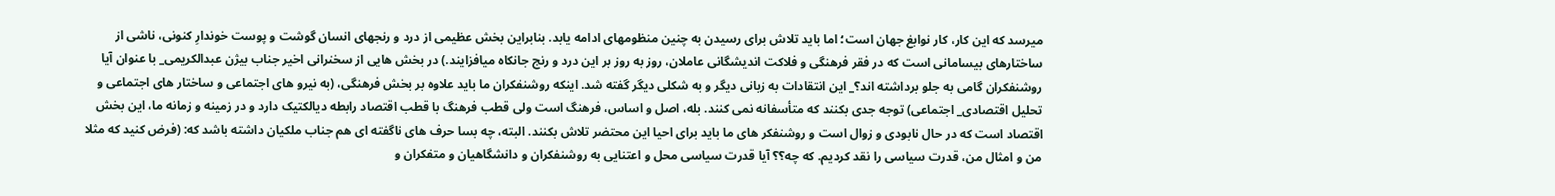میرسد که این کار، کار نوابغ جهان است؛ اما باید تلاش برای رسیدن به چنین منظومهای ادامه یابد. بنابراین بخش عظیمی از درد و رنجهای انسان گوشت و پوست خوندارِ کنونی، ناشی از ساختارهای بیسامانی است که در فقر فرهنگی و فلاکت اندیشگانی عاملان، روز به روز بر این درد و رنج جانکاه میافزایند.) در بخش هایی از سخنرانی اخیر جناب بیژن عبدالکریمی_ با عنوان آیا روشنفکران گامی به جلو برداشته اند؟_ این انتقادات به زبانی دیگر و به شکلی دیگر گفته شد. اینکه روشنفکران ما باید علاوه بر بخش فرهنگی، (به نیرو های اجتماعی و ساختار های اجتماعی و تحلیل اقتصادی_ اجتماعی) توجه جدی بکنند که متأسفانه نمی کنند. بله، اصل و اساس، فرهنگ است ولی قطب فرهنگ با قطب اقتصاد رابطه دیالکتیک دارد و در زمینه و زمانه ما، این بخش اقتصاد است که در حال نابودی و زوال است و روشنفکر های ما باید برای احیا این محتضر تلاش بکنند. البته، چه بسا حرف های ناگفته ای هم جناب ملکیان داشته باشد که: (فرض کنید که مثلا من و امثال من، قدرت سیاسی را نقد کردیم. که چه؟؟ آیا قدرت سیاسی محل و اعتنایی به روشنفکران و دانشگاهیان و متفکران و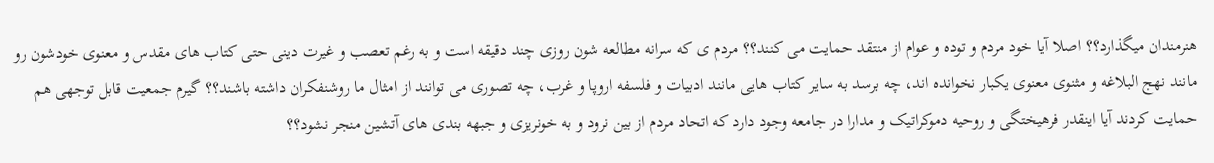هنرمندان میگذارد؟؟ اصلا آیا خود مردم و توده و عوام از منتقد حمایت می کنند؟؟ مردم ی که سرانه مطالعه شون روزی چند دقیقه است و به رغم تعصب و غیرت دینی حتی کتاب های مقدس و معنوی خودشون رو مانند نهج البلاغه و مثنوی معنوی یکبار نخوانده اند، چه برسد به سایر کتاب هایی مانند ادبیات و فلسفه اروپا و غرب، چه تصوری می توانند از امثال ما روشنفکران داشته باشند؟؟ گیرم جمعیت قابل توجهی هم حمایت کردند آیا اینقدر فرهیختگی و روحیه دموکراتیک و مدارا در جامعه وجود دارد که اتحاد مردم از بین نرود و به خونریزی و جبهه بندی های آتشین منجر نشود؟؟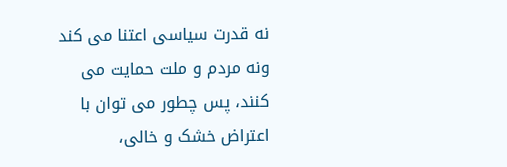نه قدرت سیاسی اعتنا می کند ونه مردم و ملت حمایت می کنند، پس چطور می توان با اعتراض خشک و خالی،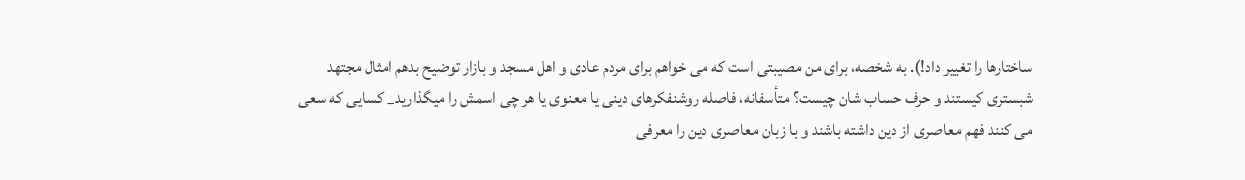ساختارها را تغییر داد!). به شخصه، برای من مصیبتی است که می خواهم برای مردم عادی و اهل مسجد و بازار توضیح بدهم امثال مجتهد شبستری کیستند و حرف حساب شان چیست؟ متأسفانه، فاصله روشنفکرهای دینی یا معنوی یا هر چی اسمش را میگذارید_ کسایی که سعی می کنند فهم معاصری از دین داشته باشند و با زبان معاصری دین را معرفی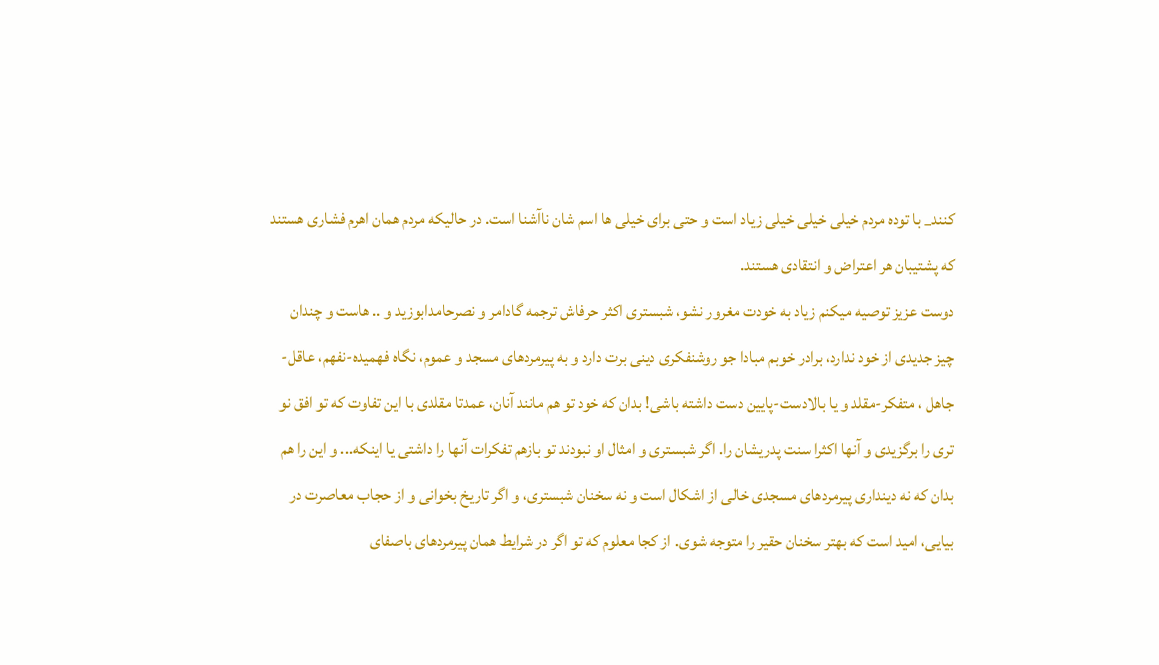کنند_ با توده مردم خیلی خیلی خیلی زیاد است و حتی برای خیلی ها اسم شان ناآشنا است. در حالیکه مردم همان اهرم فشاری هستند که پشتیبان هر اعتراض و انتقادی هستند.
دوست عزیز توصیه میکنم زیاد به خودت مغرور نشو، شبستری اکثر حرفاش ترجمه گادامر و نصرحامدابوزید و .. هاست و چندان چیز جدیدی از خود ندارد، برادر خوبم مبادا جو روشنفکری دینی برت دارد و به پیرمردهای مسجد و عموم، نگاه فهمیده-نفهم، عاقل-جاهل ، متفکر-مقلد و یا بالادست-پایین دست داشته باشی! بدان که خود تو هم مانند آنان، عمدتا مقلدی با این تفاوت که تو افق نو تری را برگزیدی و آنها اکثرا سنت پدریشان را. اگر شبستری و امثال او نبودند تو بازهم تفکرات آنها را داشتی یا اینکه... و این را هم بدان که نه دینداری پیرمردهای مسجدی خالی از اشکال است و نه سخنان شبستری، و اگر تاریخ بخوانی و از حجاب معاصرت در بیایی، امید است که بهتر سخنان حقیر را متوجه شوی. از کجا معلوم که تو اگر در شرایط همان پیرمردهای باصفای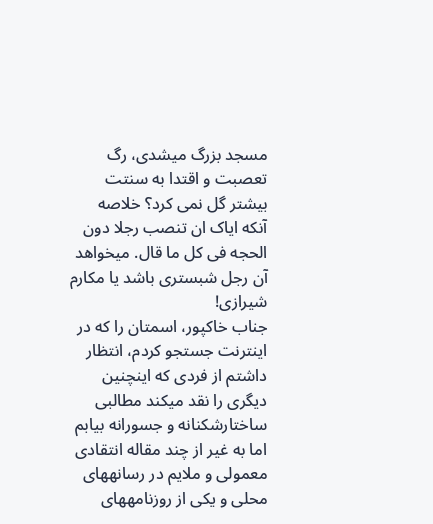مسجد بزرگ میشدی، رگ تعصبت و اقتدا به سنتت بیشتر گل نمی کرد؟ خلاصه آنکه ایاک ان تنصب رجلا دون الحجه فی کل ما قال. میخواهد آن رجل شبستری باشد یا مکارم شیرازی!
جناب خاکپور، اسمتان را که در اینترنت جستجو کردم، انتظار داشتم از فردی که اینچنین دیگری را نقد میکند مطالبی ساختارشکنانه و جسورانه بیابم اما به غیر از چند مقاله انتقادی معمولی و ملایم در رسانههای محلی و یکی از روزنامههای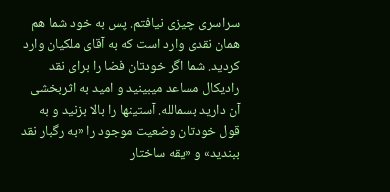سراسری چیزی نیافتم. پس به خود شما هم همان نقدی وارد است که به آقای ملکیان وارد کردید. شما اگر خودتان فضا را برای نقد رادیکال مساعد میبینید و امید به اثربخشی آن دارید بسمالله. آستینها را بالا بزنید و به قول خودتان وضعیت موجود را «به رگبار نقد ببندید» و «یقه ساختار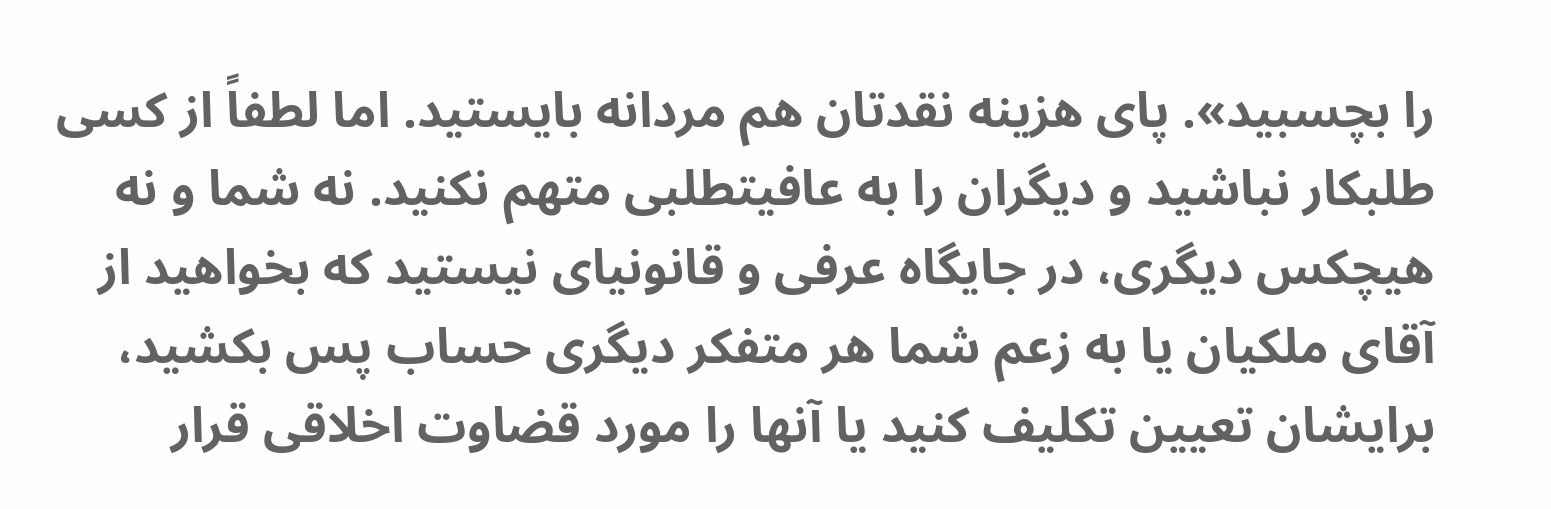را بچسبید». پای هزینه نقدتان هم مردانه بایستید. اما لطفاً از کسی طلبکار نباشید و دیگران را به عافیتطلبی متهم نکنید. نه شما و نه هیچکس دیگری، در جایگاه عرفی و قانونیای نیستید که بخواهید از آقای ملکیان یا به زعم شما هر متفکر دیگری حساب پس بکشید، برایشان تعیین تکلیف کنید یا آنها را مورد قضاوت اخلاقی قرار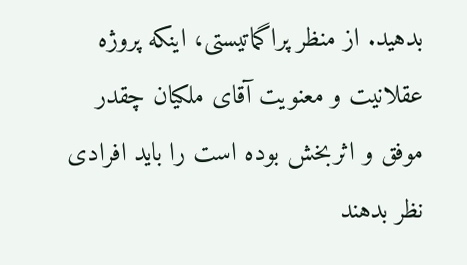بدهید. از منظر پراگماتیستی، اینکه پروژه عقلانیت و معنویت آقای ملکیان چقدر موفق و اثربخش بوده است را باید افرادی نظر بدهند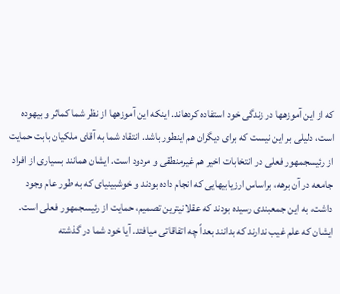که از این آموزهها در زندگی خود استفاده کردهاند. اینکه این آموزهها از نظر شما کماثر و بیهوده است، دلیلی بر این نیست که برای دیگران هم اینطور باشد. انتقاد شما به آقای ملکیان بابت حمایت از رئیسجمهور فعلی در انتخابات اخیر هم غیرمنطقی و مردود است. ایشان همانند بسیاری از افراد جامعه در آن برهه، براساس ارزیابیهایی که انجام داده بودند و خوشبینیای که به طور عام وجود داشت، به این جمعبندی رسیده بودند که عقلانیترین تصمیم، حمایت از رئیسجمهور فعلی است. ایشان که علم غیب ندارند که بدانند بعداً چه اتفاقاتی میافتد. آیا خود شما در گذشته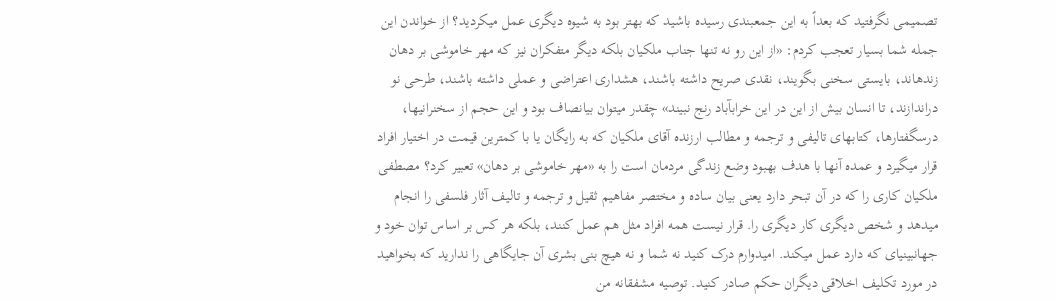تصمیمی نگرفتید که بعداً به این جمعبندی رسیده باشید که بهتر بود به شیوه دیگری عمل میکردید؟ از خواندن این جمله شما بسیار تعجب کردم: «از این رو نه تنها جناب ملکیان بلکه دیگر متفکران نیز که مهر خاموشی بر دهان زندهاند، بایستی سخنی بگویند، نقدی صریح داشته باشند، هشداری اعتراضی و عملی داشته باشند، طرحی نو دراندازند، تا انسان بیش از این در این خرابآباد رنج نبیند» چقدر میتوان بیانصاف بود و این حجم از سخنرانیها، درسگفتارها، کتابهای تالیفی و ترجمه و مطالب ارزنده آقای ملکیان که به رایگان یا با کمترین قیمت در اختیار افراد قرار میگیرد و عمده آنها با هدف بهبود وضع زندگی مردمان است را به «مهر خاموشی بر دهان» تعبیر کرد؟ مصطفی ملکیان کاری را که در آن تبحر دارد یعنی بیان ساده و مختصر مفاهیم ثقیل و ترجمه و تالیف آثار فلسفی را انجام میدهد و شخص دیگری کار دیگری را. قرار نیست همه افراد مثل هم عمل کنند، بلکه هر کس بر اساس توان خود و جهانبینیای که دارد عمل میکند. امیدوارم درک کنید نه شما و نه هیچ بنی بشری آن جایگاهی را ندارید که بخواهید در مورد تکلیف اخلاقی دیگران حکم صادر کنید. توصیه مشفقانه من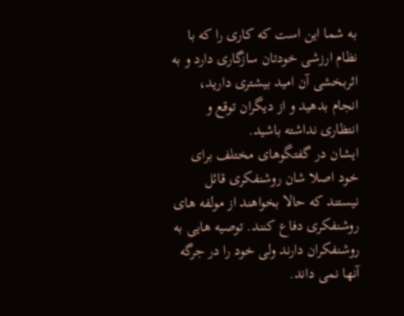به شما این است که کاری را که با نظام ارزشی خودتان سازگاری دارد و به اثربخشی آن امید بیشتری دارید، انجام بدهید و از دیگران توقع و انتظاری نداشته باشید.
ایشان در گفتگوهای مختلف برای خود اصلا شان روشنفکری قائل نیستند که حالا بخواهند از مولفه های روشنفکری دفاع کنند. توصیه هایی به روشنفکران دارند ولی خود را در جرگه آنها نمی داند.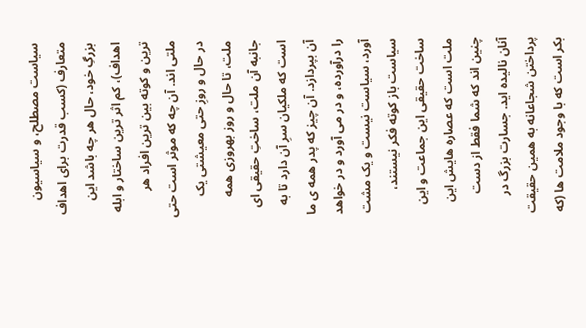سیاست مصطلح، و سیاسیون متعارف (کسب قدرت برای اهداف بزرگِ خود، حال هر چه باشد این اهداف)، کم اثر ترین ساختار و ابله ترین و کوته بین ترین افراد هر ملتی اند. آن چه که موثر است حتی در حال و روزِ حتی معیشتی یک ملت، تا حال و روز بهروزی همه جانبه آن ملت، ساختِ حقیقی ای است که ملکیان سرِ آن دارد تا به آن بپردازد. آن چیز که پدر همه ی ما را درآورده، و در می آورد و در خواهد آورد، سیاست نیست و یک مشت سیاست باز کوته فکر نیستند، ساخت حقیقی این جماعت و این ملت است که عصاره هایش این چنین اند که شما فقط از دست آنان نالیده اید. جسارت بزرگ در پرداختن شجاعانه به همین حقیقت بکر است که با وجود ملامت ها (که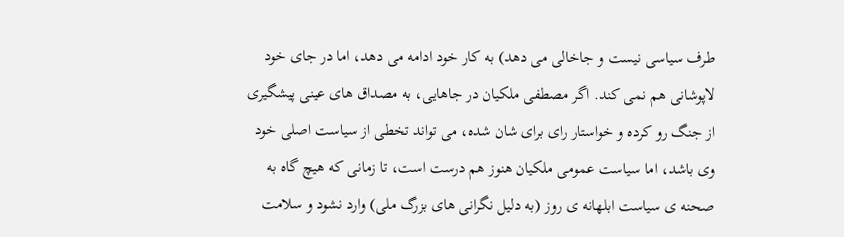طرف سیاسی نیست و جاخالی می دهد) به کار خود ادامه می دهد، اما در جای خود لاپوشانی هم نمی کند. اگر مصطفی ملکیان در جاهایی، به مصداق های عینی پیشگیری از جنگ رو کرده و خواستار رای برای شان شده، می تواند تخطی از سیاست اصلی خود وی باشد، اما سیاست عمومی ملکیان هنوز هم درست است، تا زمانی که هیچ گاه به صحنه ی سیاست ابلهانه ی روز (به دلیل نگرانی های بزرگ ملی) وارد نشود و سلامت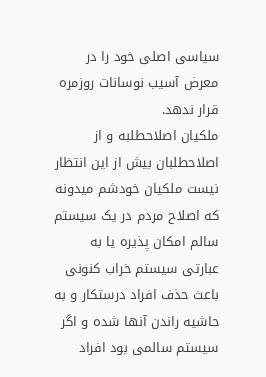سیاسی اصلی خود را در معرض آسیب نوسانات روزمره قرار ندهد.
ملکیان اصلاحطلبه و از اصلاحطلبان بیش از این انتظار نیست ملکیان خودشم میدونه که اصلاح مردم در یک سیستم سالم امکان پذیره یا به عبارتی سیستم خراب کنونی باعث حذف افراد درستکار و به حاشیه راندن آنها شده و اگر سیستم سالمی بود افراد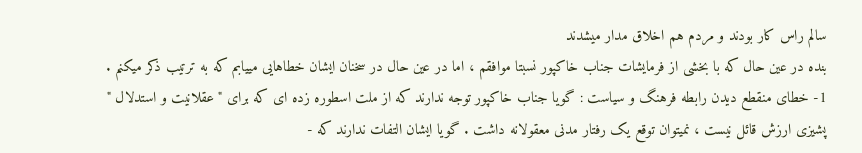سالم راس کار بودند و مردم هم اخلاق مدار میشدند
بنده در عین حال که با بخشی از فرمایشات جناب خاکپور نسبتا موافقم ، اما در عین حال در سخنان ایشان خطاهایی مییابم که به ترتیب ذکر میکنم . 1- خطای منقطع دیدن رابطه فرهنگ و سیاست : گویا جناب خاکپور توجه ندارند که از ملت اسطوره زده ای که برای " عقلانیت و استدلال " پشیزی ارزش قائل نیست ، نمیتوان توقع یک رفتار مدنی معقولانه داشت . گویا ایشان التفات ندارند که -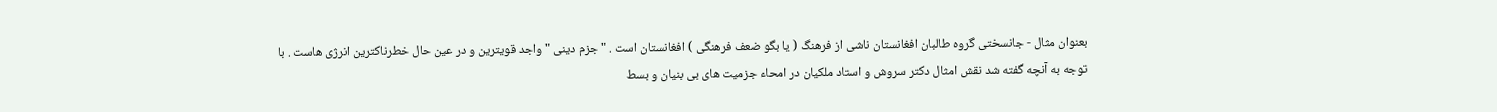بعنوان مثال - جانسختی گروه طالبان افغانستان ناشی از فرهنگ ( یا بگو ضعف فرهنگی ) افغانستان است . " جزم دینی " واجد قویترین و در عین حال خطرناکترین انرژی هاست . با توجه به آنچه گفته شد نقش امثال دکتر سروش و استاد ملکیان در امحاء جزمیت های بی بنیان و بسط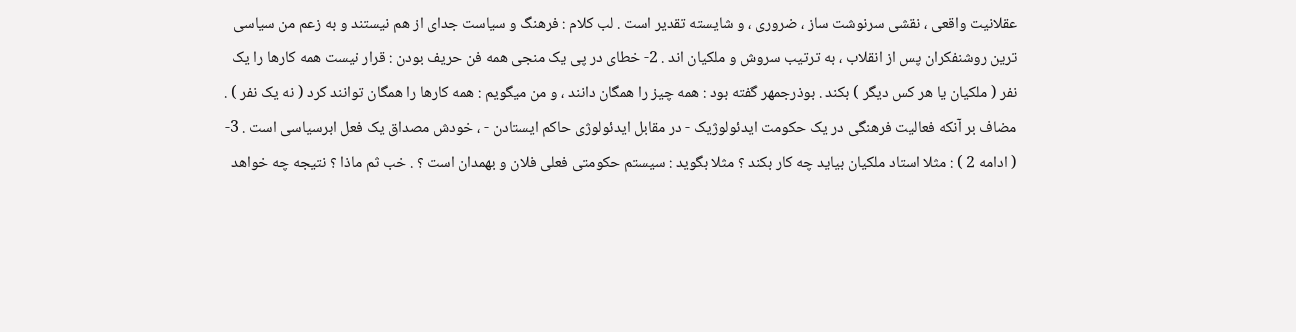عقلانیت واقعی ، نقشی سرنوشت ساز ، ضروری ، و شایسته تقدیر است . لب کلام : فرهنگ و سیاست جدای از هم نیستند و به زعم من سیاسی ترین روشنفکران پس از انقلاب ، به ترتیب سروش و ملکیان اند . 2- خطای در پی یک منجی همه فن حریف بودن : قرار نیست همه کارها را یک نفر ( ملکیان یا هر کس دیگر ) بکند . بوذرجمهر گفته بود : همه چیز را همگان دانند ، و من میگویم : همه کارها را همگان توانند کرد ( نه یک نفر ) . مضاف بر آنکه فعالیت فرهنگی در یک حکومت ایدئولوژیک - در مقابل ایدئولوژی حاکم ایستادن - ، خودش مصداق یک فعل ابرسیاسی است . 3- ( ادامه 2 ) : مثلا استاد ملکیان بیاید چه کار بکند ؟ مثلا بگوید : سیستم حکومتی فعلی فلان و بهمدان است ؟ . خب ثم ماذا ؟ نتیجه چه خواهد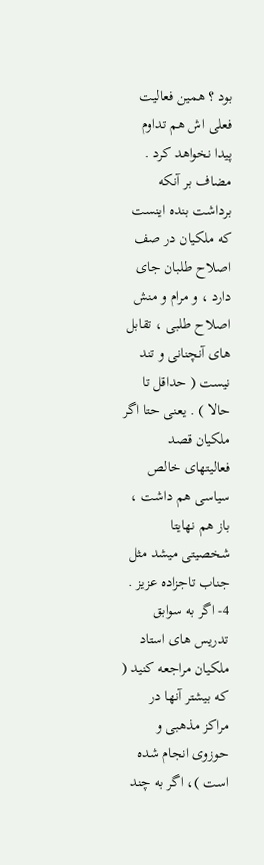بود ؟ همین فعالیت فعلی اش هم تداوم پیدا نخواهد کرد . مضاف بر آنکه برداشت بنده اینست که ملکیان در صف اصلاح طلبان جای دارد ، و مرام و منش اصلاح طلبی ، تقابل های آنچنانی و تند نیست ( حداقل تا حالا ) . یعنی حتا اگر ملکیان قصد فعالیتهای خالص سیاسی هم داشت ، باز هم نهایتا شخصیتی میشد مثل جناب تاجزاده عزیز . 4- اگر به سوابق تدریس های استاد ملکیان مراجعه کنید ( که بیشتر آنها در مراکز مذهبی و حوزوی انجام شده است )، اگر به چند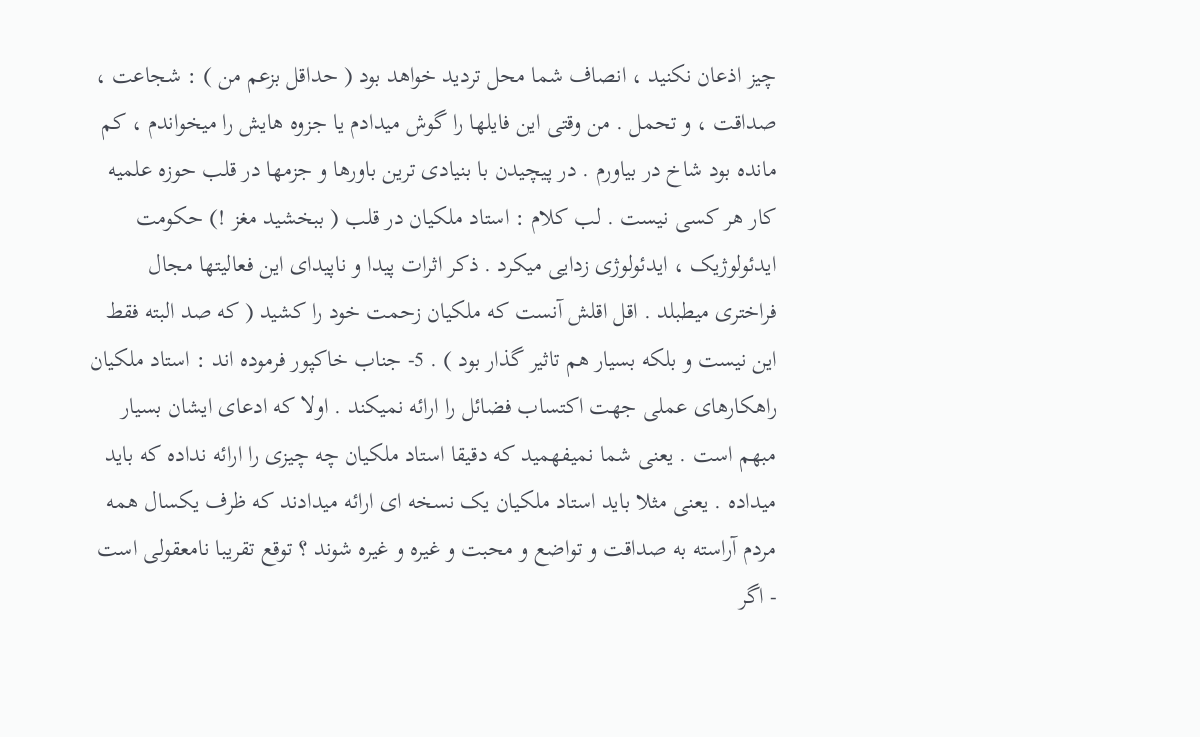چیز اذعان نکنید ، انصاف شما محل تردید خواهد بود ( حداقل بزعم من ) : شجاعت ، صداقت ، و تحمل . من وقتی این فایلها را گوش میدادم یا جزوه هایش را میخواندم ، کم مانده بود شاخ در بیاورم . در پیچیدن با بنیادی ترین باورها و جزمها در قلب حوزه علمیه کار هر کسی نیست . لب کلام : استاد ملکیان در قلب ( ببخشید مغز !) حکومت ایدئولوژیک ، ایدئولوژی زدایی میکرد . ذکر اثرات پیدا و ناپیدای این فعالیتها مجال فراختری میطبلد . اقل اقلش آنست که ملکیان زحمت خود را کشید ( که صد البته فقط این نیست و بلکه بسیار هم تاثیر گذار بود ) . 5- جناب خاکپور فرموده اند : استاد ملکیان راهکارهای عملی جهت اکتساب فضائل را ارائه نمیکند . اولا که ادعای ایشان بسیار مبهم است . یعنی شما نمیفهمید که دقیقا استاد ملکیان چه چیزی را ارائه نداده که باید میداده . یعنی مثلا باید استاد ملکیان یک نسخه ای ارائه میدادند که ظرف یکسال همه مردم آراسته به صداقت و تواضع و محبت و غیره و غیره شوند ؟ توقع تقریبا نامعقولی است - اگر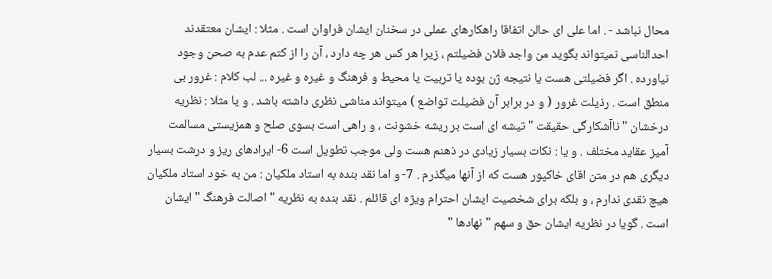محال نباشد - . اما علی ای حالن اتفاقا راهکارهای عملی در سخنان ایشان فراوان است . مثلا : ایشان معتقدند احدالناسی نمیتواند بگوید من واجد فلان فضیلتم ، زیرا هر کس هر چه دارد ، آن را از کتم عدم به صحن وجود نیاورده . اگر فضیلتی هست یا نتیجه ژن بوده یا تربیت یا محیط و فرهنگ و غیره و غیره ... لب کلام : غرور بی منطق است . رذیلت غرور ( و در برابر آن فضیلت تواضع ) میتواند مناشی نظری داشته باشد . و یا مثلا : نظریه درخشان " ناآشکارگی حقیقت " تیشه ای است بر ریشه خشونت ، و راهی است بسوی صلح و همزیستی مسالمت آمیز عقاید مختلف . و یا : نکات بسیار زیادی در ذهنم هست ولی موجب تطویل است 6- ایرادهای ریز و درشت بسیار دیگری هم در متن اقای خاکپور هست که از آنها میگذرم . 7- و اما نقد بنده به استاد ملکیان : من به خود استاد ملکیان هیچ نقدی ندارم ، و بلکه برای شخصیت ایشان احترام ویژه ای قائلم . نقد بنده به نظریه " اصالت فرهنگ " ایشان است . گویا در نظریه ایشان حق و سهم " نهادها "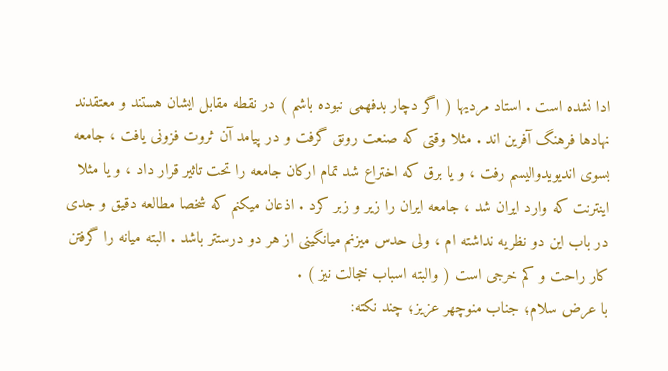ادا نشده است . استاد مردیها ( اگر دچار بدفهمی نبوده باشم ) در نقطه مقابل ایشان هستند و معتقدند نهادها فرهنگ آفرین اند . مثلا وقتی که صنعت رونق گرفت و در پیامد آن ثروت فزونی یافت ، جامعه بسوی اندیویدوالیسم رفت ، و یا برق که اختراع شد تمام ارکان جامعه را تحت تاثیر قرار داد ، و یا مثلا اینترنت که وارد ایران شد ، جامعه ایران را زیر و زبر کرد . اذعان میکنم که شخصا مطالعه دقیق و جدی در باب این دو نظریه نداشته ام ، ولی حدس میزنم میانگینی از هر دو درستتر باشد . البته میانه را گرفتن کار راحت و کم خرجی است ( والبته اسباب خجالت نیز ) .
با عرض سلام؛ جناب منوچهر عزیز؛ چند نکته: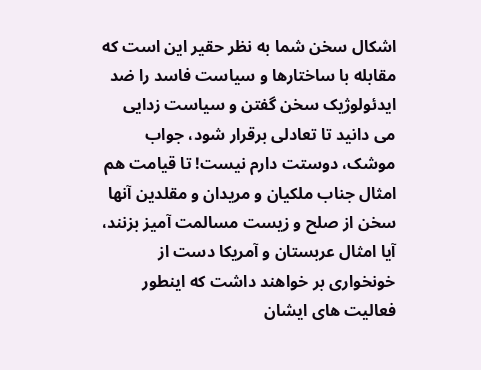اشکال سخن شما به نظر حقیر این است که مقابله با ساختارها و سیاست فاسد را ضد ایدئولوژیک سخن گفتن و سیاست زدایی می دانید تا تعادلی برقرار شود، جواب موشک، دوستت دارم نیست! تا قیامت هم امثال جناب ملکیان و مریدان و مقلدین آنها سخن از صلح و زیست مسالمت آمیز بزنند، آیا امثال عربستان و آمریکا دست از خونخواری بر خواهند داشت که اینطور فعالیت های ایشان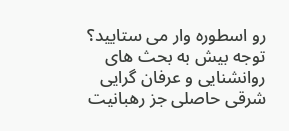رو اسطوره وار می ستایید؟ توجه بیش به بحث های روانشنایی و عرفان گرایی شرقی حاصلی جز رهبانیت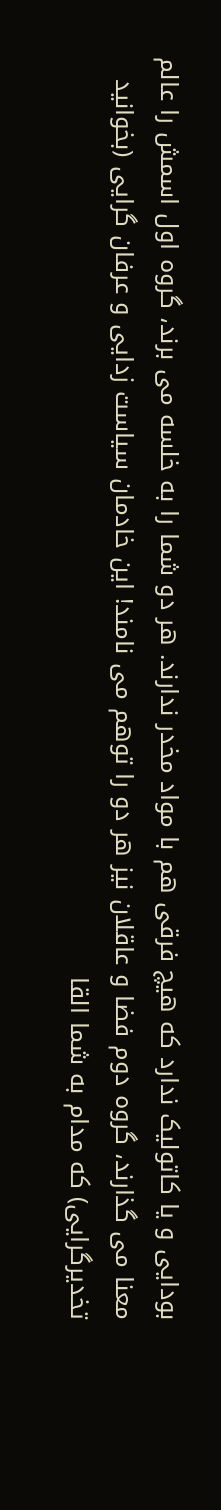بودایی و یا کاتولیک ندارد که هیچ فرقی هم با مواد مخدر ندارند. هر دو شما را به خلسه می برند، گروه اول اسمش را عالم معنا می گذارند، گروه دوم فضا و عاقلان نیز هر دو را توهم می نامند! این خادمان سیاست زدایی و عرفان گرایی (بخوانید تخدیرگرایی) که مدام به شما القا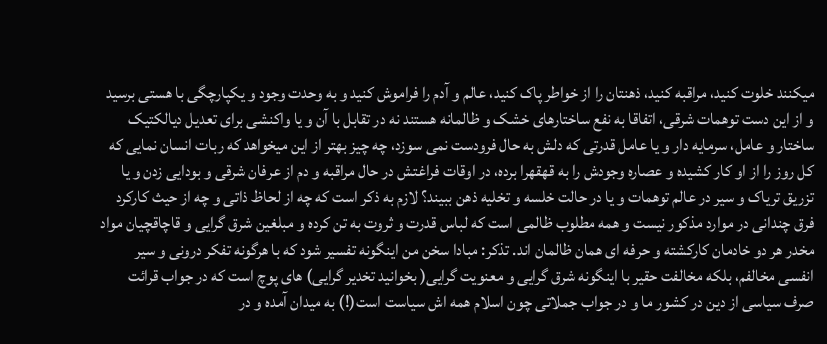میکنند خلوت کنید، مراقبه کنید، ذهنتان را از خواطر پاک کنید، عالم و آدم را فراموش کنید و به وحدت وجود و یکپارچگی با هستی برسید و از این دست توهمات شرقی، اتفاقا به نفع ساختارهای خشک و ظالمانه هستند نه در تقابل با آن و یا واکنشی برای تعدیل دیالکتیک ساختار و عامل، سرمایه دار و یا عامل قدرتی که دلش به حال فرودست نمی سوزد، چه چیز بهتر از این میخواهد که ربات انسان نمایی که کل روز را از او کار کشیده و عصاره وجودش را به قهقهرا برده، در اوقات فراغتش در حال مراقبه و دم از عرفان شرقی و بودایی زدن و یا تزریق تریاک و سیر در عالم توهمات و یا در حالت خلسه و تخلیه ذهن ببیند؟ لازم به ذکر است که چه از لحاظ ذاتی و چه از حیث کارکرد فرق چندانی در موارد مذکور نیست و همه مطلوب ظالمی است که لباس قدرت و ثروت به تن کرده و مبلغین شرق گرایی و قاچاقچیان مواد مخدر هر دو خادمان کارکشته و حرفه ای همان ظالمان اند. تذکر: مبادا سخن من اینگونه تفسیر شود که با هرگونه تفکر درونی و سیر انفسی مخالفم، بلکه مخالفت حقیر با اینگونه شرق گرایی و معنویت گرایی( بخوانید تخدیر گرایی) های پوچ است که در جواب قرائت صرف سیاسی از دین در کشور ما و در جواب جملاتی چون اسلام همه اش سیاست است(!) به میدان آمده و در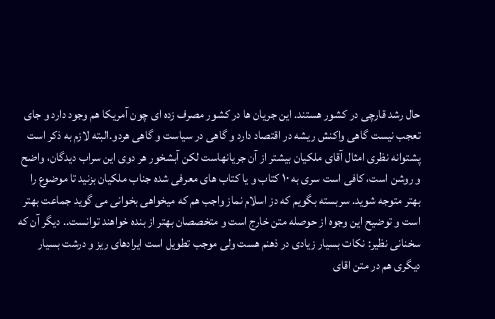حال رشد قارچی در کشور هستند. این جریان ها در کشور مصرف زده ای چون آمریکا هم وجود دارد و جای تعجب نیست گاهی واکنش ریشه در اقتصاد دارد و گاهی در سیاست و گاهی هردو.البته لازم به ذکر است پشتوانه نظری امثال آقای ملکیان بیشتر از آن جریانهاست لکن آبشخور هر دوی این سراب دیدگان، واضح و روشن است، کافی است سری به ۱۰ کتاب و یا کتاب های معرفی شده جناب ملکیان بزنید تا موضوع را بهتر متوجه شوید. سربسته بگویم که دز اسلام نماز واجب هم که میخواهی بخوانی می گوید جماعت بهتر است و توضیح این وجوه از حوصله متن خارج است و متخصصان بهتر از بنده خواهند توانست.. دیگر آن که سخنانی نظیر: نکات بسیار زیادی در ذهنم هست ولی موجب تطویل است ایرادهای ریز و درشت بسیار دیگری هم در متن اقای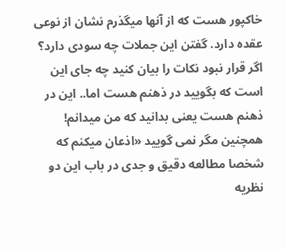خاکپور هست که از آنها میگذرم نشان از نوعی عقده دارد. گفتن این جملات چه سودی دارد؟ اگر قرار نبود نکات را بیان کنید چه جای این است که بگویید در ذهنم هست اما.. این در ذهنم هست یعنی بدانید که من میدانم! همچنین مگر نمی گویید «اذعان میکنم که شخصا مطالعه دقیق و جدی در باب این دو نظریه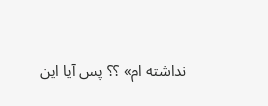نداشته ام» ؟؟ پس آیا این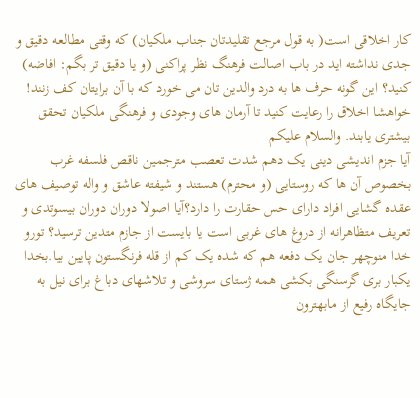کار اخلاقی است( به قول مرجع تقلیدتان جناب ملکیان) که وقتی مطالعه دقیق و جدی نداشته اید در باب اصالت فرهنگ نظر پراکنی (و یا دقیق تر بگم: افاضه) کنید؟ این گونه حرف ها به درد والدین تان می خورد که با آن برایتان کف زنند! خواهشا اخلاق را رعایت کنید تا آرمان های وجودی و فرهنگی ملکیان تحقق بیشتری یابند. والسلام علیکم
آیا جزم اندیشی دینی یک دهم شدت تعصب مترجمین ناقص فلسفه غرب بخصوص آن ها که روستایی (و محترم) هستند و شیفته عاشق و واله توصیف های عقده گشایی افراد دارای حس حقارت را دارد؟آیا اصولا دوران دوران بیسوتدی و تعریف متظاهرانه از دروغ های غربی است یا بایست از جازم متدین ترسید؟ تورو خدا منوچهر جان یک دفعه هم که شده یک کم از قله فرنگستون پایین بیا.بخدا یکبار بری گرسنگی بکشی همه ژستای سروشی و تلاشهای دباغ برای نیل به جایگاه رفیع از مابهترون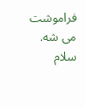فراموشت می شه.
سلام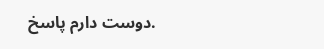.دوست دارم پاسخ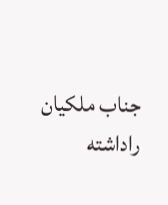جناب ملکیان راداشته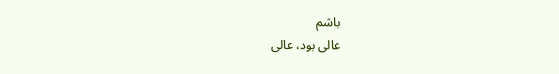باشم
عالی بود، عالی